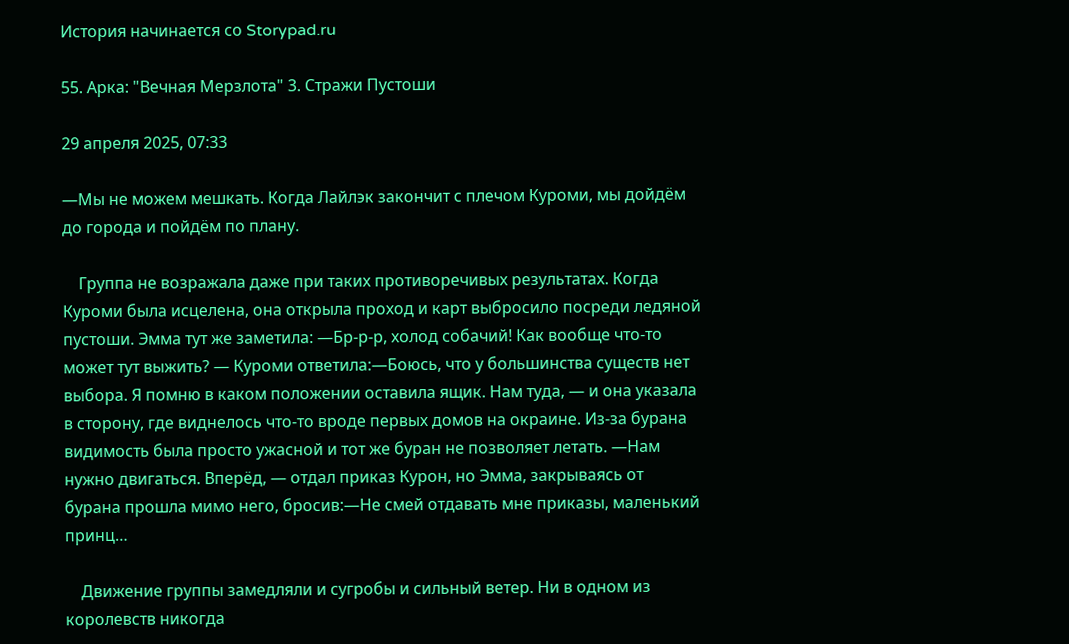История начинается со Storypad.ru

55. Арка: "Вечная Мерзлота" 3. Стражи Пустоши

29 апреля 2025, 07:33

—Мы не можем мешкать. Когда Лайлэк закончит с плечом Куроми, мы дойдём до города и пойдём по плану.

    Группа не возражала даже при таких противоречивых результатах. Когда Куроми была исцелена, она открыла проход и карт выбросило посреди ледяной пустоши. Эмма тут же заметила: —Бр-р-р, холод собачий! Как вообще что-то может тут выжить? — Куроми ответила:—Боюсь, что у большинства существ нет выбора. Я помню в каком положении оставила ящик. Нам туда, — и она указала в сторону, где виднелось что-то вроде первых домов на окраине. Из-за бурана видимость была просто ужасной и тот же буран не позволяет летать. —Нам нужно двигаться. Вперёд, — отдал приказ Курон, но Эмма, закрываясь от бурана прошла мимо него, бросив:—Не смей отдавать мне приказы, маленький принц…

    Движение группы замедляли и сугробы и сильный ветер. Ни в одном из королевств никогда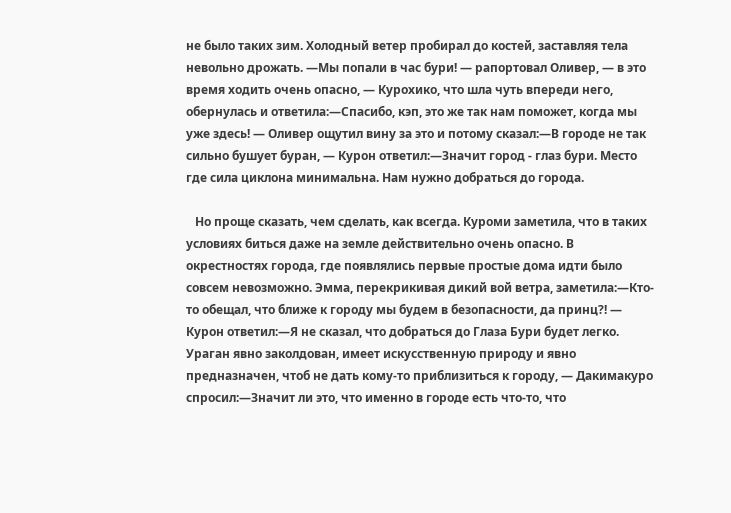не было таких зим. Холодный ветер пробирал до костей, заставляя тела невольно дрожать. —Мы попали в час бури! — рапортовал Оливер, — в это время ходить очень опасно, — Курохико, что шла чуть впереди него, обернулась и ответила:—Спасибо, кэп, это же так нам поможет, когда мы уже здесь! — Оливер ощутил вину за это и потому сказал:—В городе не так сильно бушует буран, — Курон ответил:—Значит город - глаз бури. Место где сила циклона минимальна. Нам нужно добраться до города.

   Но проще сказать, чем сделать, как всегда. Куроми заметила, что в таких условиях биться даже на земле действительно очень опасно. В окрестностях города, где появлялись первые простые дома идти было совсем невозможно. Эмма, перекрикивая дикий вой ветра, заметила:—Кто-то обещал, что ближе к городу мы будем в безопасности, да принц?! — Курон ответил:—Я не сказал, что добраться до Глаза Бури будет легко. Ураган явно заколдован, имеет искусственную природу и явно предназначен, чтоб не дать кому-то приблизиться к городу, — Дакимакуро спросил:—Значит ли это, что именно в городе есть что-то, что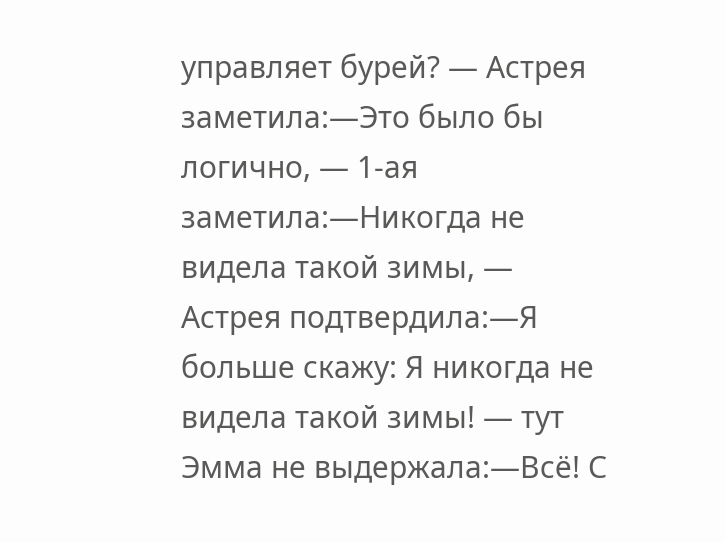управляет бурей? — Астрея заметила:—Это было бы логично, — 1-ая заметила:—Никогда не видела такой зимы, — Астрея подтвердила:—Я больше скажу: Я никогда не видела такой зимы! — тут Эмма не выдержала:—Всё! С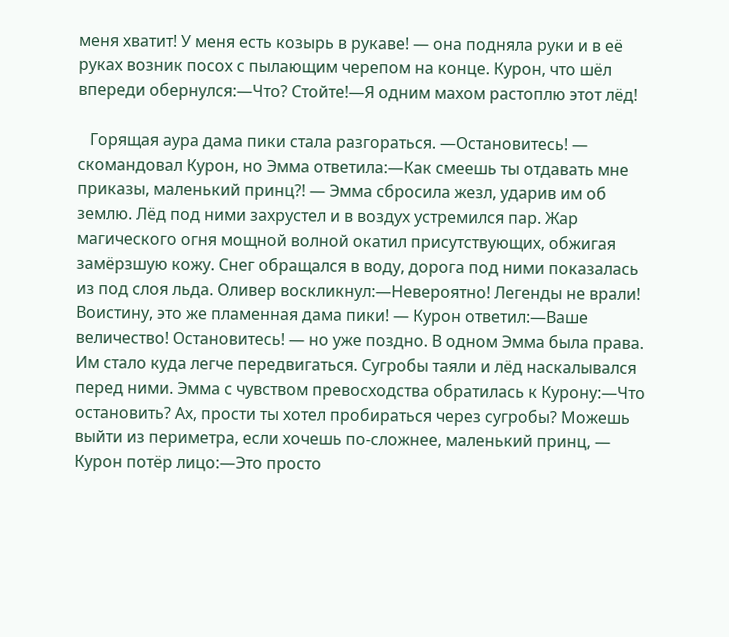меня хватит! У меня есть козырь в рукаве! — она подняла руки и в её руках возник посох с пылающим черепом на конце. Курон, что шёл впереди обернулся:—Что? Стойте!—Я одним махом растоплю этот лёд!

   Горящая аура дама пики стала разгораться. —Остановитесь! — скомандовал Курон, но Эмма ответила:—Как смеешь ты отдавать мне приказы, маленький принц?! — Эмма сбросила жезл, ударив им об землю. Лёд под ними захрустел и в воздух устремился пар. Жар магического огня мощной волной окатил присутствующих, обжигая замёрзшую кожу. Снег обращался в воду, дорога под ними показалась из под слоя льда. Оливер воскликнул:—Невероятно! Легенды не врали! Воистину, это же пламенная дама пики! — Курон ответил:—Ваше величество! Остановитесь! — но уже поздно. В одном Эмма была права. Им стало куда легче передвигаться. Сугробы таяли и лёд наскалывался перед ними. Эмма с чувством превосходства обратилась к Курону:—Что остановить? Ах, прости ты хотел пробираться через сугробы? Можешь выйти из периметра, если хочешь по-сложнее, маленький принц, — Курон потёр лицо:—Это просто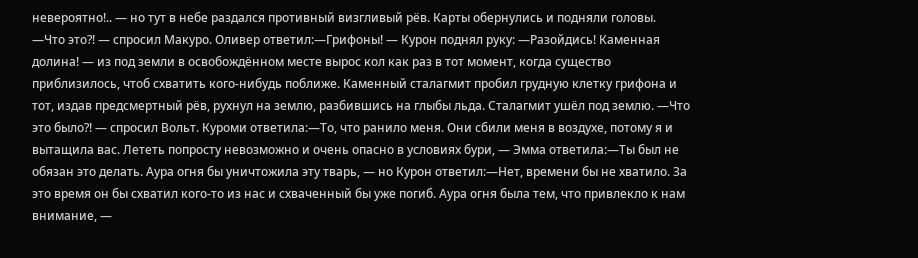невероятно!.. — но тут в небе раздался противный визгливый рёв. Карты обернулись и подняли головы. —Что это?! — спросил Макуро. Оливер ответил:—Грифоны! — Курон поднял руку: —Разойдись! Каменная долина! — из под земли в освобождённом месте вырос кол как раз в тот момент, когда существо приблизилось, чтоб схватить кого-нибудь поближе. Каменный сталагмит пробил грудную клетку грифона и тот, издав предсмертный рёв, рухнул на землю, разбившись на глыбы льда. Сталагмит ушёл под землю. —Что это было?! — спросил Вольт. Куроми ответила:—То, что ранило меня. Они сбили меня в воздухе, потому я и вытащила вас. Лететь попросту невозможно и очень опасно в условиях бури, — Эмма ответила:—Ты был не обязан это делать. Аура огня бы уничтожила эту тварь, — но Курон ответил:—Нет, времени бы не хватило. За это время он бы схватил кого-то из нас и схваченный бы уже погиб. Аура огня была тем, что привлекло к нам внимание, —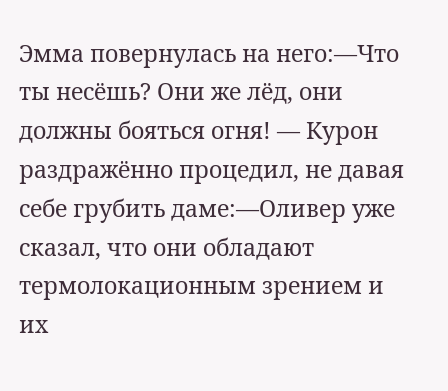Эмма повернулась на него:—Что ты несёшь? Они же лёд, они должны бояться огня! — Курон раздражённо процедил, не давая себе грубить даме:—Оливер уже сказал, что они обладают термолокационным зрением и их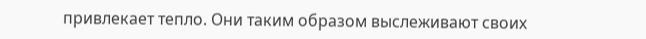привлекает тепло. Они таким образом выслеживают своих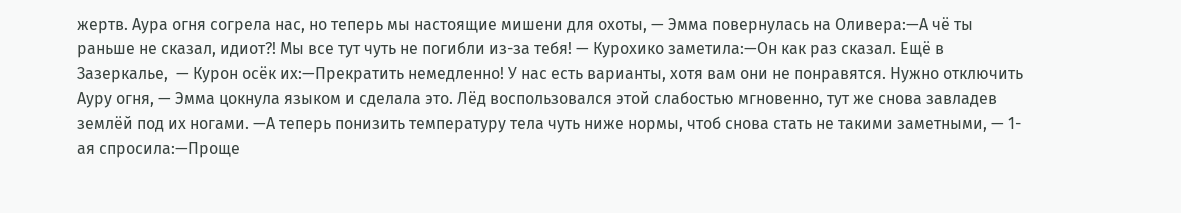жертв. Аура огня согрела нас, но теперь мы настоящие мишени для охоты, — Эмма повернулась на Оливера:—А чё ты раньше не сказал, идиот?! Мы все тут чуть не погибли из-за тебя! — Курохико заметила:—Он как раз сказал. Ещё в Зазеркалье,  — Курон осёк их:—Прекратить немедленно! У нас есть варианты, хотя вам они не понравятся. Нужно отключить Ауру огня, — Эмма цокнула языком и сделала это. Лёд воспользовался этой слабостью мгновенно, тут же снова завладев землёй под их ногами. —А теперь понизить температуру тела чуть ниже нормы, чтоб снова стать не такими заметными, — 1-ая спросила:—Проще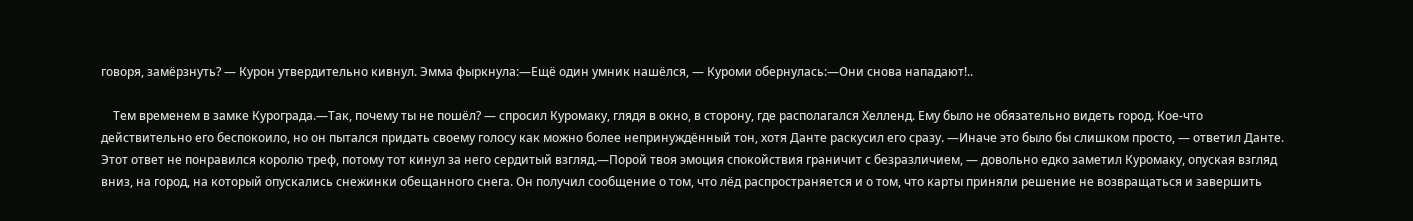говоря, замёрзнуть? — Курон утвердительно кивнул. Эмма фыркнула:—Ещё один умник нашёлся, — Куроми обернулась:—Они снова нападают!..

    Тем временем в замке Курограда.—Так, почему ты не пошёл? — спросил Куромаку, глядя в окно, в сторону, где располагался Хелленд. Ему было не обязательно видеть город. Кое-что действительно его беспокоило, но он пытался придать своему голосу как можно более непринуждённый тон, хотя Данте раскусил его сразу. —Иначе это было бы слишком просто, — ответил Данте. Этот ответ не понравился королю треф, потому тот кинул за него сердитый взгляд.—Порой твоя эмоция спокойствия граничит с безразличием, — довольно едко заметил Куромаку, опуская взгляд вниз, на город, на который опускались снежинки обещанного снега. Он получил сообщение о том, что лёд распространяется и о том, что карты приняли решение не возвращаться и завершить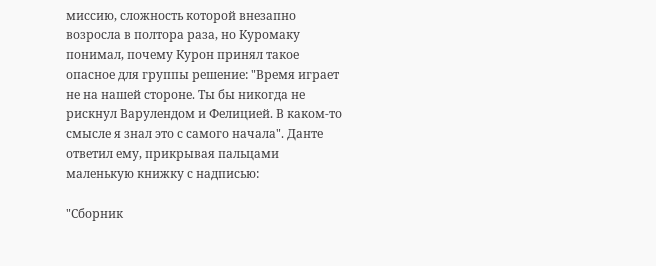миссию, сложность которой внезапно возросла в полтора раза, но Куромаку понимал, почему Курон принял такое опасное для группы решение: "Время играет не на нашей стороне. Ты бы никогда не рискнул Варулендом и Фелицией. В каком-то смысле я знал это с самого начала". Данте ответил ему, прикрывая пальцами маленькую книжку с надписью:

"Сборник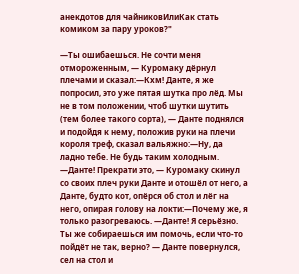анекдотов для чайниковИлиКак стать комиком за пару уроков?"

—Ты ошибаешься. Не сочти меня отмороженным, — Куромаку дёрнул плечами и сказал:—Кхм! Данте, я же попросил, это уже пятая шутка про лёд. Мы не в том положении, чтоб шутки шутить (тем более такого сорта), — Данте поднялся и подойдя к нему, положив руки на плечи короля треф, сказал вальяжно:—Ну, да ладно тебе. Не будь таким холодным. —Данте! Прекрати это, — Куромаку скинул со своих плеч руки Данте и отошёл от него, а Данте, будто кот, опёрся об стол и лёг на него, опирая голову на локти:—Почему же, я только разогреваюсь. —Данте! Я серьёзно. Ты же собираешься им помочь, если что-то пойдёт не так, верно? — Данте повернулся, сел на стол и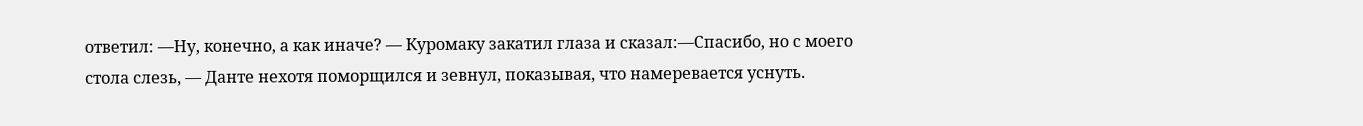ответил: —Ну, конечно, а как иначе? — Куромаку закатил глаза и сказал:—Спасибо, но с моего стола слезь, — Данте нехотя поморщился и зевнул, показывая, что намеревается уснуть.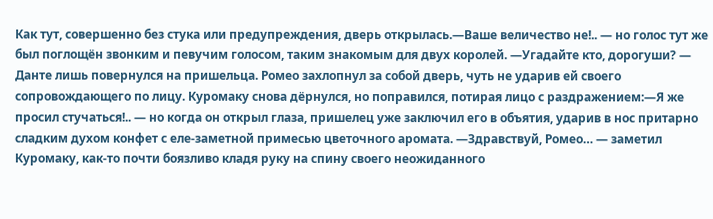Как тут, совершенно без стука или предупреждения, дверь открылась.—Ваше величество не!.. — но голос тут же был поглощён звонким и певучим голосом, таким знакомым для двух королей. —Угадайте кто, дорогуши? — Данте лишь повернулся на пришельца. Ромео захлопнул за собой дверь, чуть не ударив ей своего сопровождающего по лицу. Куромаку снова дёрнулся, но поправился, потирая лицо с раздражением:—Я же просил стучаться!.. — но когда он открыл глаза, пришелец уже заключил его в объятия, ударив в нос притарно сладким духом конфет с еле-заметной примесью цветочного аромата. —Здравствуй, Ромео… — заметил Куромаку, как-то почти боязливо кладя руку на спину своего неожиданного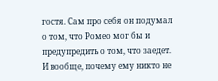гостя. Сам про себя он подумал о том, что Ромео мог бы и предупредить о том, что заедет. И вообще, почему ему никто не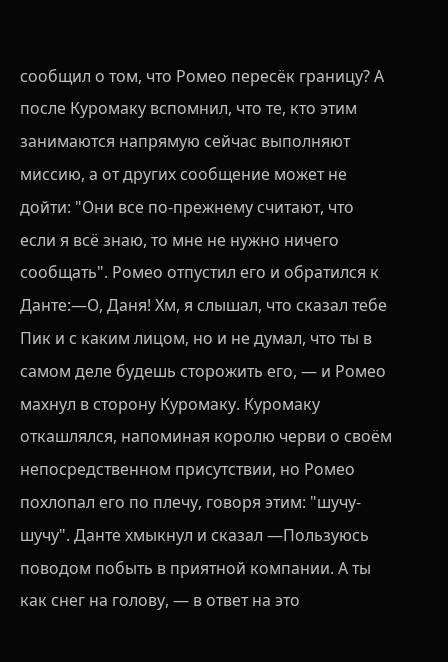сообщил о том, что Ромео пересёк границу? А после Куромаку вспомнил, что те, кто этим занимаются напрямую сейчас выполняют миссию, а от других сообщение может не дойти: "Они все по-прежнему считают, что если я всё знаю, то мне не нужно ничего сообщать". Ромео отпустил его и обратился к Данте:—О, Даня! Хм, я слышал, что сказал тебе Пик и с каким лицом, но и не думал, что ты в самом деле будешь сторожить его, — и Ромео махнул в сторону Куромаку. Куромаку откашлялся, напоминая королю черви о своём непосредственном присутствии, но Ромео похлопал его по плечу, говоря этим: "шучу-шучу". Данте хмыкнул и сказал —Пользуюсь поводом побыть в приятной компании. А ты как снег на голову, — в ответ на это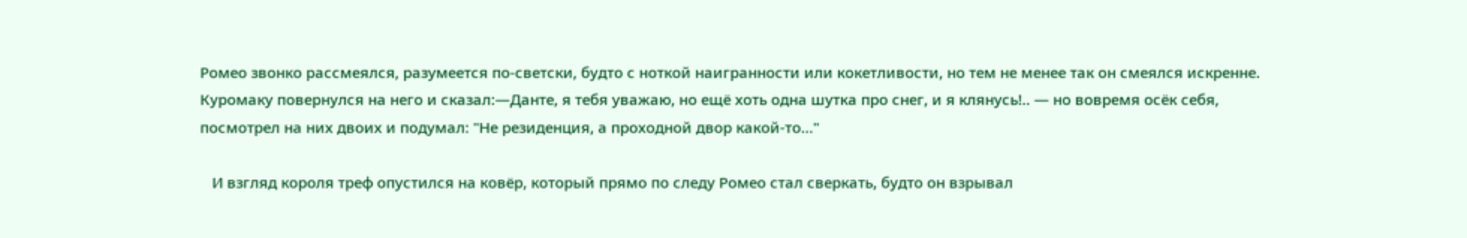Ромео звонко рассмеялся, разумеется по-светски, будто с ноткой наигранности или кокетливости, но тем не менее так он смеялся искренне. Куромаку повернулся на него и сказал:—Данте, я тебя уважаю, но ещё хоть одна шутка про снег, и я клянусь!.. — но вовремя осёк себя, посмотрел на них двоих и подумал: "Не резиденция, а проходной двор какой-то…"

   И взгляд короля треф опустился на ковёр, который прямо по следу Ромео стал сверкать, будто он взрывал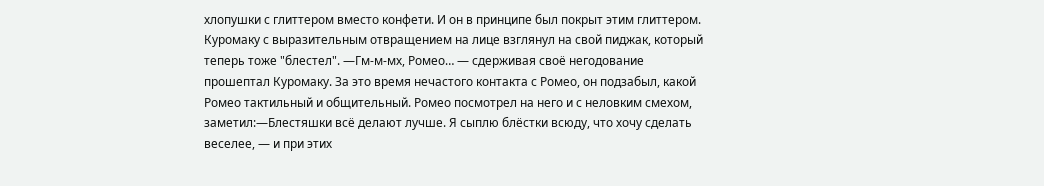хлопушки с глиттером вместо конфети. И он в принципе был покрыт этим глиттером. Куромаку с выразительным отвращением на лице взглянул на свой пиджак, который теперь тоже "блестел". —Гм-м-мх, Ромео… — сдерживая своё негодование прошептал Куромаку. За это время нечастого контакта с Ромео, он подзабыл, какой Ромео тактильный и общительный. Ромео посмотрел на него и с неловким смехом, заметил:—Блестяшки всё делают лучше. Я сыплю блёстки всюду, что хочу сделать веселее, — и при этих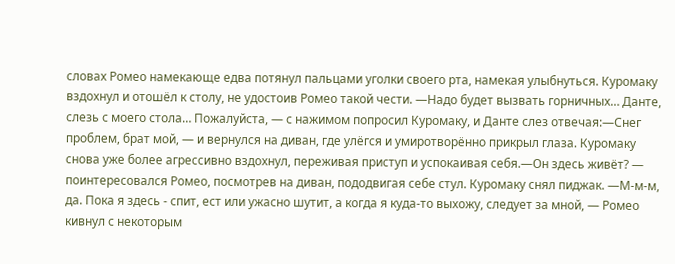словах Ромео намекающе едва потянул пальцами уголки своего рта, намекая улыбнуться. Куромаку вздохнул и отошёл к столу, не удостоив Ромео такой чести. —Надо будет вызвать горничных… Данте, слезь с моего стола… Пожалуйста, — с нажимом попросил Куромаку, и Данте слез отвечая:—Снег проблем, брат мой, — и вернулся на диван, где улёгся и умиротворённо прикрыл глаза. Куромаку снова уже более агрессивно вздохнул, переживая приступ и успокаивая себя.—Он здесь живёт? — поинтересовался Ромео, посмотрев на диван, пододвигая себе стул. Куромаку снял пиджак. —М-м-м, да. Пока я здесь - спит, ест или ужасно шутит, а когда я куда-то выхожу, следует за мной, — Ромео кивнул с некоторым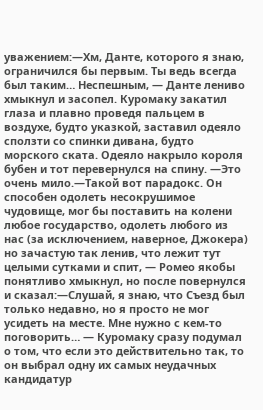уважением:—Хм, Данте, которого я знаю, ограничился бы первым. Ты ведь всегда был таким… Неспешным, — Данте лениво хмыкнул и засопел. Куромаку закатил глаза и плавно проведя пальцем в воздухе, будто указкой, заставил одеяло сползти со спинки дивана, будто морского ската. Одеяло накрыло короля бубен и тот перевернулся на спину. —Это очень мило.—Такой вот парадокс. Он способен одолеть несокрушимое чудовище, мог бы поставить на колени любое государство, одолеть любого из нас (за исключением, наверное, Джокера) но зачастую так ленив, что лежит тут целыми сутками и спит, — Ромео якобы понятливо хмыкнул, но после повернулся и сказал:—Слушай, я знаю, что Съезд был только недавно, но я просто не мог усидеть на месте. Мне нужно с кем-то поговорить… — Куромаку сразу подумал о том, что если это действительно так, то он выбрал одну их самых неудачных кандидатур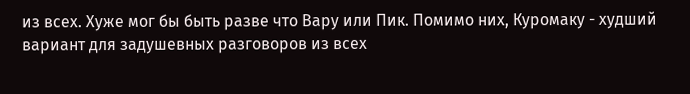из всех. Хуже мог бы быть разве что Вару или Пик. Помимо них, Куромаку - худший вариант для задушевных разговоров из всех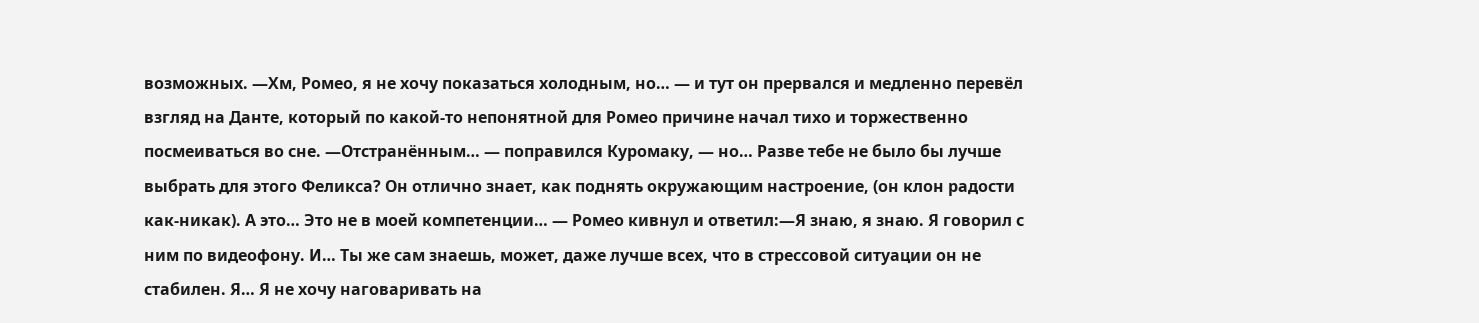возможных. —Хм, Ромео, я не хочу показаться холодным, но… — и тут он прервался и медленно перевёл взгляд на Данте, который по какой-то непонятной для Ромео причине начал тихо и торжественно посмеиваться во сне. —Отстранённым… — поправился Куромаку, — но… Разве тебе не было бы лучше выбрать для этого Феликса? Он отлично знает, как поднять окружающим настроение, (он клон радости как-никак). А это… Это не в моей компетенции… — Ромео кивнул и ответил:—Я знаю, я знаю. Я говорил с ним по видеофону. И… Ты же сам знаешь, может, даже лучше всех, что в стрессовой ситуации он не стабилен. Я… Я не хочу наговаривать на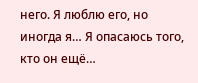него. Я люблю его, но иногда я… Я опасаюсь того, кто он ещё…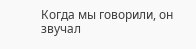Когда мы говорили, он звучал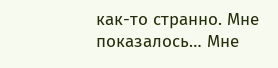как-то странно. Мне показалось… Мне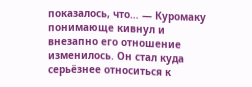показалось, что… — Куромаку понимающе кивнул и внезапно его отношение изменилось. Он стал куда серьёзнее относиться к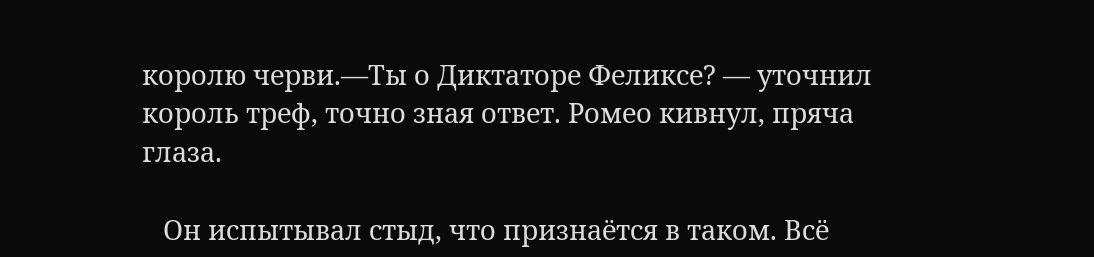королю черви.—Ты о Диктаторе Феликсе? — уточнил король треф, точно зная ответ. Ромео кивнул, пряча глаза.

   Он испытывал стыд, что признаётся в таком. Всё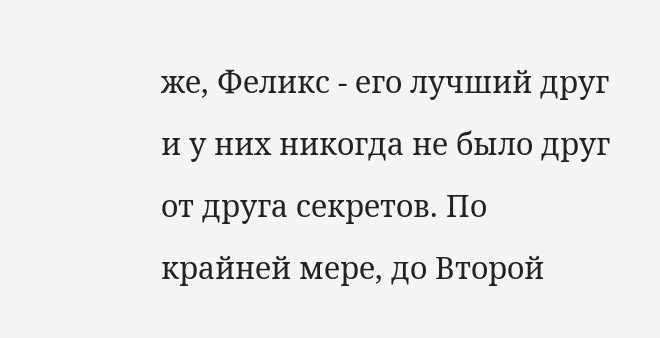же, Феликс - его лучший друг и у них никогда не было друг от друга секретов. По крайней мере, до Второй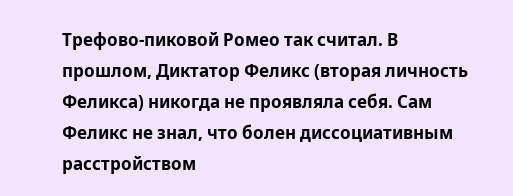Трефово-пиковой Ромео так считал. В прошлом, Диктатор Феликс (вторая личность Феликса) никогда не проявляла себя. Сам Феликс не знал, что болен диссоциативным расстройством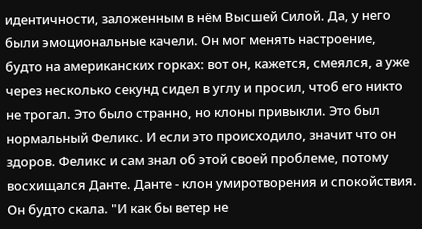идентичности, заложенным в нём Высшей Силой. Да, у него были эмоциональные качели. Он мог менять настроение, будто на американских горках: вот он, кажется, смеялся, а уже через несколько секунд сидел в углу и просил, чтоб его никто не трогал. Это было странно, но клоны привыкли. Это был нормальный Феликс. И если это происходило, значит что он здоров. Феликс и сам знал об этой своей проблеме, потому восхищался Данте. Данте - клон умиротворения и спокойствия. Он будто скала. "И как бы ветер не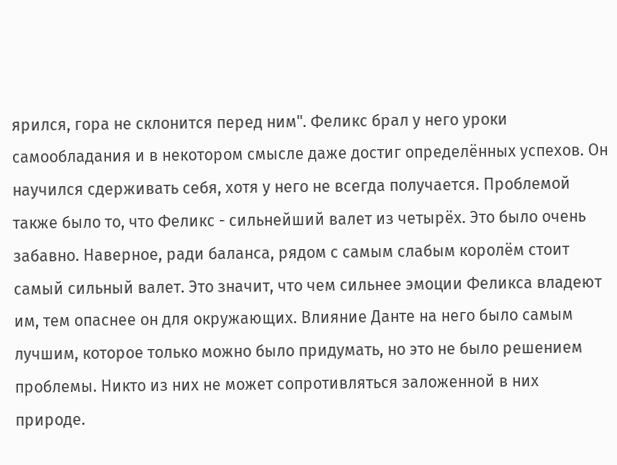ярился, гора не склонится перед ним". Феликс брал у него уроки самообладания и в некотором смысле даже достиг определённых успехов. Он научился сдерживать себя, хотя у него не всегда получается. Проблемой также было то, что Феликс - сильнейший валет из четырёх. Это было очень забавно. Наверное, ради баланса, рядом с самым слабым королём стоит самый сильный валет. Это значит, что чем сильнее эмоции Феликса владеют им, тем опаснее он для окружающих. Влияние Данте на него было самым лучшим, которое только можно было придумать, но это не было решением проблемы. Никто из них не может сопротивляться заложенной в них природе.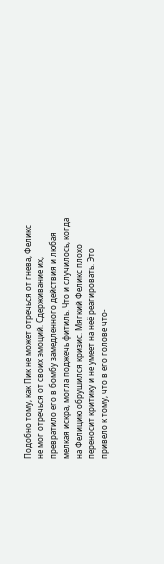Подобно тому, как Пик не может отречься от гнева, Феликс не мог отречься от своих эмоций. Сдерживание их, превратило его в бомбу замедленного действия и любая мелкая искра, могла поджечь фитиль. Что и случилось, когда на Фелицию обрушился кризис. Мягкий Феликс плохо переносит критику и не умеет на неё реагировать. Это привело к тому, что в его голове что-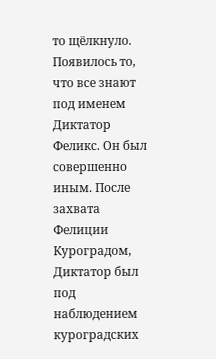то щёлкнуло. Появилось то, что все знают под именем Диктатор Феликс. Он был совершенно иным. После захвата Фелиции Куроградом, Диктатор был под наблюдением куроградских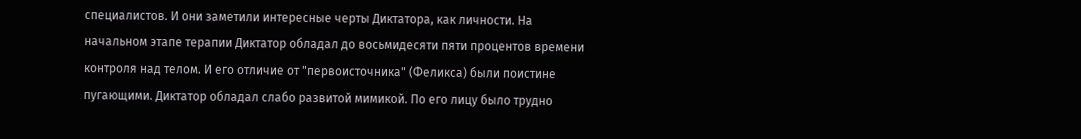специалистов. И они заметили интересные черты Диктатора, как личности. На начальном этапе терапии Диктатор обладал до восьмидесяти пяти процентов времени контроля над телом. И его отличие от "первоисточника" (Феликса) были поистине пугающими. Диктатор обладал слабо развитой мимикой. По его лицу было трудно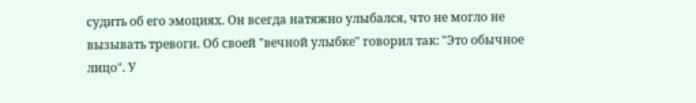судить об его эмоциях. Он всегда натяжно улыбался, что не могло не вызывать тревоги. Об своей "вечной улыбке" говорил так: "Это обычное лицо". У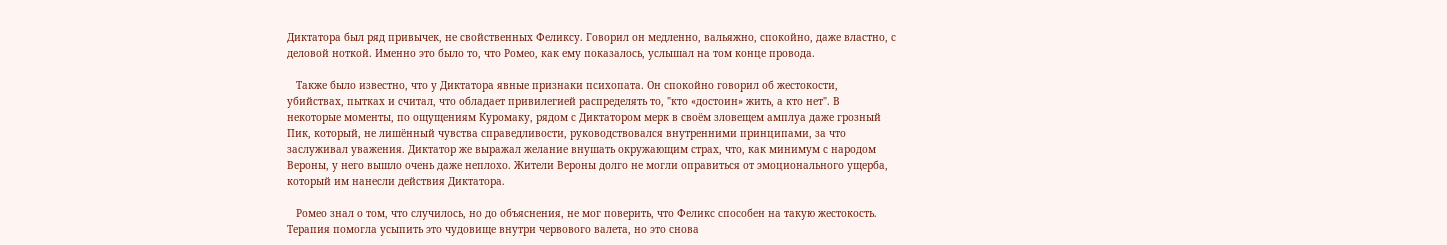Диктатора был ряд привычек, не свойственных Феликсу. Говорил он медленно, вальяжно, спокойно, даже властно, с деловой ноткой. Именно это было то, что Ромео, как ему показалось, услышал на том конце провода.

   Также было известно, что у Диктатора явные признаки психопата. Он спокойно говорил об жестокости, убийствах, пытках и считал, что обладает привилегией распределять то, "кто «достоин» жить, а кто нет". В некоторые моменты, по ощущениям Куромаку, рядом с Диктатором мерк в своём зловещем амплуа даже грозный Пик, который, не лишённый чувства справедливости, руководствовался внутренними принципами, за что заслуживал уважения. Диктатор же выражал желание внушать окружающим страх, что, как минимум с народом Вероны, у него вышло очень даже неплохо. Жители Вероны долго не могли оправиться от эмоционального ущерба, который им нанесли действия Диктатора.

   Ромео знал о том, что случилось, но до объяснения, не мог поверить, что Феликс способен на такую жестокость. Терапия помогла усыпить это чудовище внутри червового валета, но это снова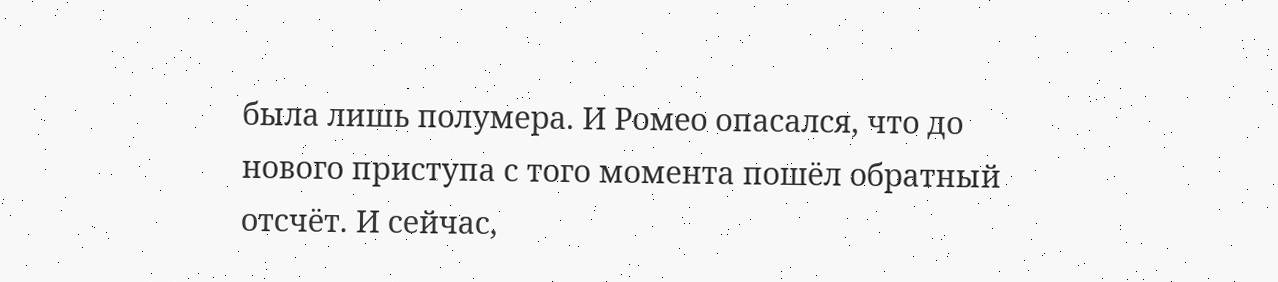была лишь полумера. И Ромео опасался, что до нового приступа с того момента пошёл обратный отсчёт. И сейчас,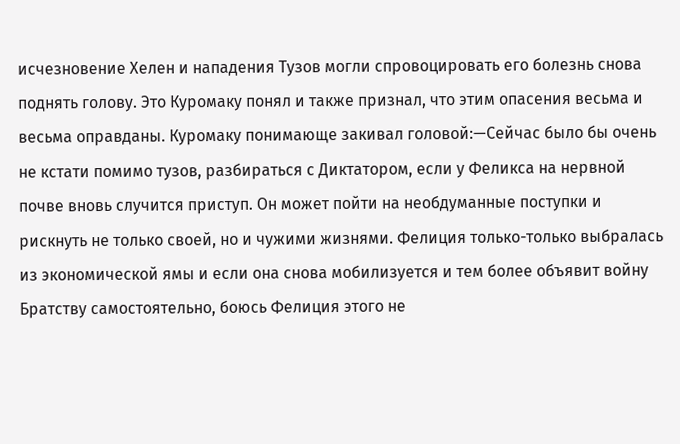исчезновение Хелен и нападения Тузов могли спровоцировать его болезнь снова поднять голову. Это Куромаку понял и также признал, что этим опасения весьма и весьма оправданы. Куромаку понимающе закивал головой:—Сейчас было бы очень не кстати помимо тузов, разбираться с Диктатором, если у Феликса на нервной почве вновь случится приступ. Он может пойти на необдуманные поступки и рискнуть не только своей, но и чужими жизнями. Фелиция только-только выбралась из экономической ямы и если она снова мобилизуется и тем более объявит войну Братству самостоятельно, боюсь Фелиция этого не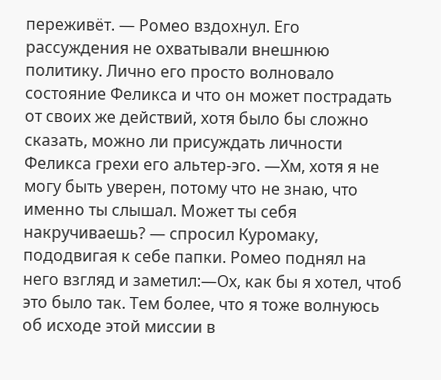переживёт. — Ромео вздохнул. Его рассуждения не охватывали внешнюю политику. Лично его просто волновало состояние Феликса и что он может пострадать от своих же действий, хотя было бы сложно сказать, можно ли присуждать личности Феликса грехи его альтер-эго. —Хм, хотя я не могу быть уверен, потому что не знаю, что именно ты слышал. Может ты себя накручиваешь? — спросил Куромаку, пододвигая к себе папки. Ромео поднял на него взгляд и заметил:—Ох, как бы я хотел, чтоб это было так. Тем более, что я тоже волнуюсь об исходе этой миссии в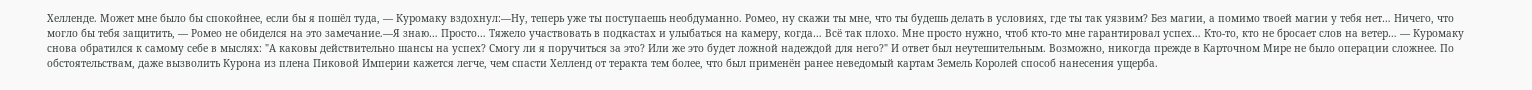Хелленде. Может мне было бы спокойнее, если бы я пошёл туда, — Куромаку вздохнул:—Ну, теперь уже ты поступаешь необдуманно. Ромео, ну скажи ты мне, что ты будешь делать в условиях, где ты так уязвим? Без магии, а помимо твоей магии у тебя нет… Ничего, что могло бы тебя защитить, — Ромео не обиделся на это замечание.—Я знаю… Просто… Тяжело участвовать в подкастах и улыбаться на камеру, когда… Всё так плохо. Мне просто нужно, чтоб кто-то мне гарантировал успех… Кто-то, кто не бросает слов на ветер… — Куромаку снова обратился к самому себе в мыслях: "А каковы действительно шансы на успех? Смогу ли я поручиться за это? Или же это будет ложной надеждой для него?" И ответ был неутешительным. Возможно, никогда прежде в Карточном Мире не было операции сложнее. По обстоятельствам, даже вызволить Курона из плена Пиковой Империи кажется легче, чем спасти Хелленд от теракта тем более, что был применён ранее неведомый картам Земель Королей способ нанесения ущерба.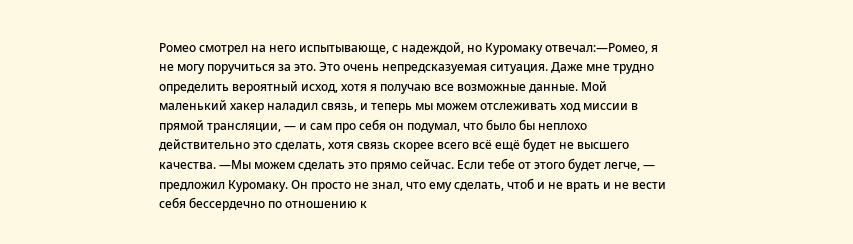Ромео смотрел на него испытывающе, с надеждой, но Куромаку отвечал:—Ромео, я не могу поручиться за это. Это очень непредсказуемая ситуация. Даже мне трудно определить вероятный исход, хотя я получаю все возможные данные. Мой маленький хакер наладил связь, и теперь мы можем отслеживать ход миссии в прямой трансляции, — и сам про себя он подумал, что было бы неплохо действительно это сделать, хотя связь скорее всего всё ещё будет не высшего качества. —Мы можем сделать это прямо сейчас. Если тебе от этого будет легче, — предложил Куромаку. Он просто не знал, что ему сделать, чтоб и не врать и не вести себя бессердечно по отношению к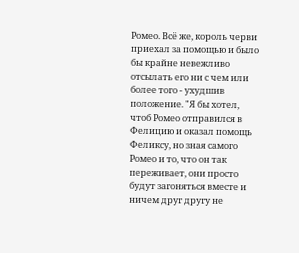Ромео. Всё же, король черви приехал за помощью и было бы крайне невежливо отсылать его ни с чем или более того - ухудшив положение. "Я бы хотел, чтоб Ромео отправился в Фелицию и оказал помощь Феликсу, но зная самого Ромео и то, что он так переживает, они просто будут загоняться вместе и ничем друг другу не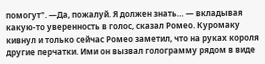помогут". —Да, пожалуй. Я должен знать… — вкладывая какую-то уверенность в голос, сказал Ромео. Куромаку кивнул и только сейчас Ромео заметил, что на руках короля другие перчатки. Ими он вызвал голограмму рядом в виде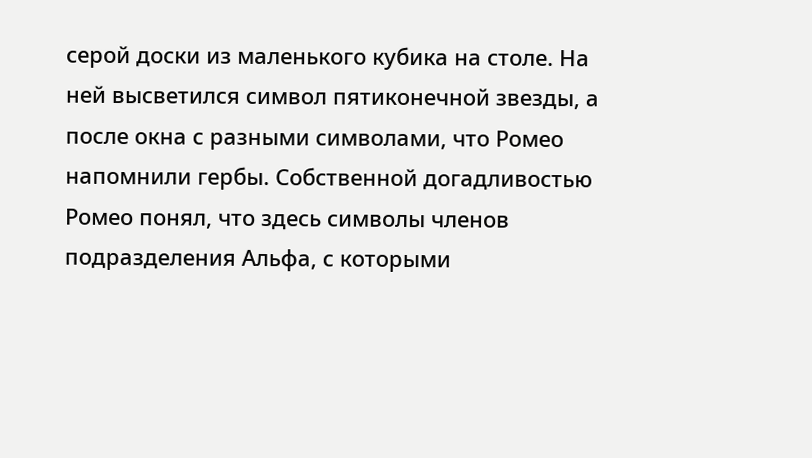серой доски из маленького кубика на столе. На ней высветился символ пятиконечной звезды, а после окна с разными символами, что Ромео напомнили гербы. Собственной догадливостью Ромео понял, что здесь символы членов подразделения Альфа, с которыми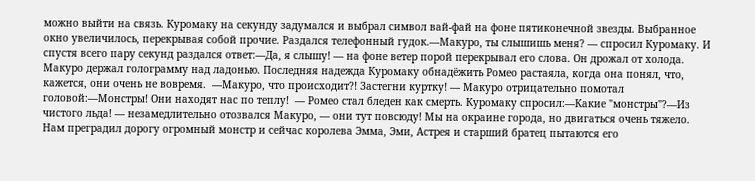можно выйти на связь. Куромаку на секунду задумался и выбрал символ вай-фай на фоне пятиконечной звезды. Выбранное окно увеличилось, перекрывая собой прочие. Раздался телефонный гудок.—Макуро, ты слышишь меня? — спросил Куромаку. И спустя всего пару секунд раздался ответ:—Да, я слышу! — на фоне ветер порой перекрывал его слова. Он дрожал от холода. Макуро держал голограмму над ладонью. Последняя надежда Куромаку обнадёжить Ромео растаяла, когда она понял, что, кажется, они очень не вовремя.  —Макуро, что происходит?! Застегни куртку! — Макуро отрицательно помотал головой:—Монстры! Они находят нас по теплу!  — Ромео стал бледен как смерть. Куромаку спросил:—Какие "монстры"?—Из чистого льда! — незамедлительно отозвался Макуро, — они тут повсюду! Мы на окраине города, но двигаться очень тяжело. Нам преградил дорогу огромный монстр и сейчас королева Эмма, Эми, Астрея и старший братец пытаются его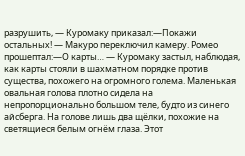разрушить, — Куромаку приказал:—Покажи остальных! — Макуро переключил камеру. Ромео прошептал:—О карты… — Куромаку застыл, наблюдая, как карты стояли в шахматном порядке против существа, похожего на огромного голема. Маленькая овальная голова плотно сидела на непропорционально большом теле, будто из синего айсберга. На голове лишь два щёлки, похожие на светящиеся белым огнём глаза. Этот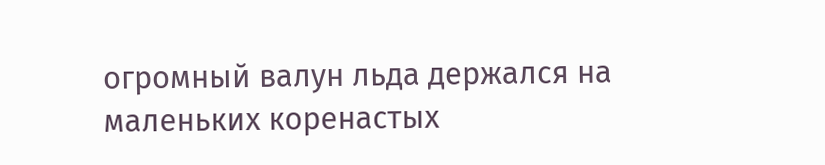огромный валун льда держался на маленьких коренастых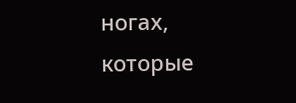ногах, которые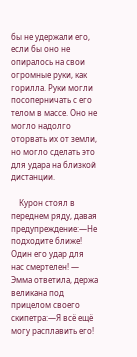бы не удержали его, если бы оно не опиралось на свои огромные руки, как горилла. Руки могли посоперничать с его телом в массе. Оно не могло надолго оторвать их от земли, но могло сделать это для удара на близкой дистанции.

    Курон стоял в переднем ряду, давая предупреждение:—Не подходите ближе! Один его удар для нас смертелен! — Эмма ответила, держа великана под прицелом своего скипетра:—Я всё ещё могу расплавить его!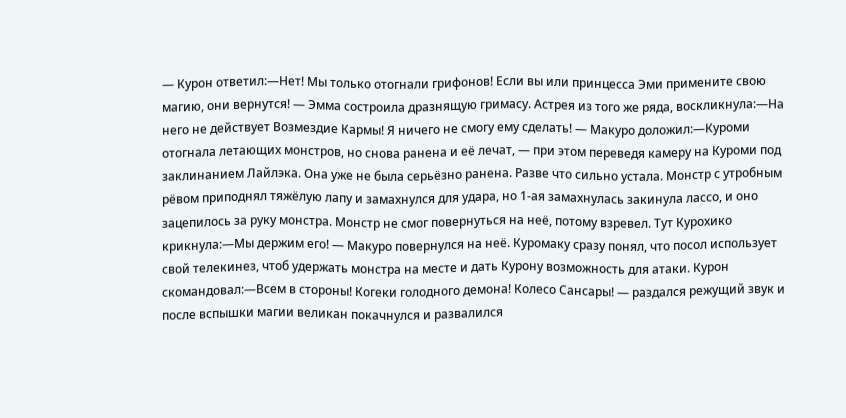— Курон ответил:—Нет! Мы только отогнали грифонов! Если вы или принцесса Эми примените свою магию, они вернутся! — Эмма состроила дразнящую гримасу. Астрея из того же ряда, воскликнула:—На него не действует Возмездие Кармы! Я ничего не смогу ему сделать! — Макуро доложил:—Куроми отогнала летающих монстров, но снова ранена и её лечат, — при этом переведя камеру на Куроми под заклинанием Лайлэка. Она уже не была серьёзно ранена. Разве что сильно устала. Монстр с утробным рёвом приподнял тяжёлую лапу и замахнулся для удара, но 1-ая замахнулась закинула лассо, и оно зацепилось за руку монстра. Монстр не смог повернуться на неё, потому взревел. Тут Курохико крикнула:—Мы держим его! — Макуро повернулся на неё. Куромаку сразу понял, что посол использует свой телекинез, чтоб удержать монстра на месте и дать Курону возможность для атаки. Курон скомандовал:—Всем в стороны! Когеки голодного демона! Колесо Сансары! — раздался режущий звук и после вспышки магии великан покачнулся и развалился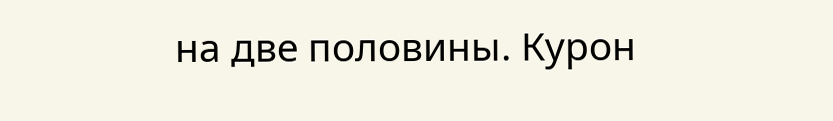на две половины. Курон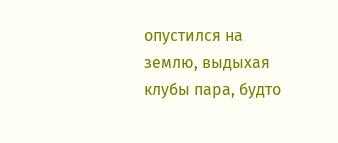опустился на землю, выдыхая клубы пара, будто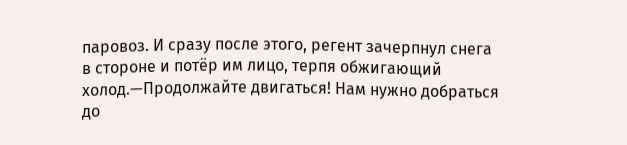паровоз. И сразу после этого, регент зачерпнул снега в стороне и потёр им лицо, терпя обжигающий холод.—Продолжайте двигаться! Нам нужно добраться до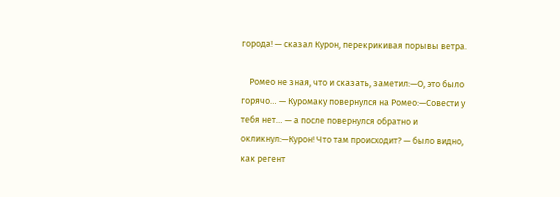города! — сказал Курон, перекрикивая порывы ветра.

    Ромео не зная, что и сказать, заметил:—О, это было горячо… — Куромаку повернулся на Ромео:—Совести у тебя нет… — а после повернулся обратно и окликнул:—Курон! Что там происходит? — было видно, как регент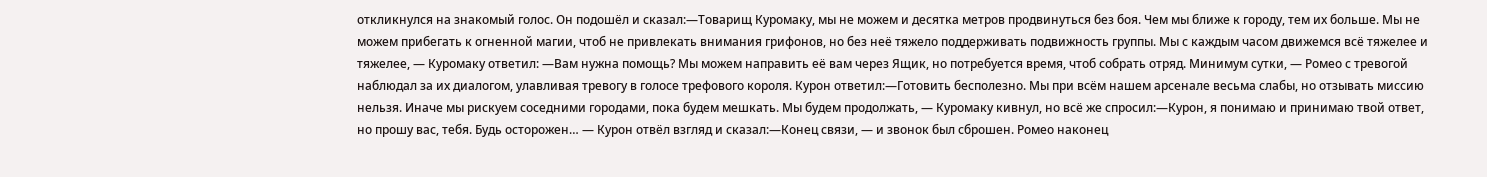откликнулся на знакомый голос. Он подошёл и сказал:—Товарищ Куромаку, мы не можем и десятка метров продвинуться без боя. Чем мы ближе к городу, тем их больше. Мы не можем прибегать к огненной магии, чтоб не привлекать внимания грифонов, но без неё тяжело поддерживать подвижность группы. Мы с каждым часом движемся всё тяжелее и тяжелее, — Куромаку ответил: —Вам нужна помощь? Мы можем направить её вам через Ящик, но потребуется время, чтоб собрать отряд. Минимум сутки, — Ромео с тревогой наблюдал за их диалогом, улавливая тревогу в голосе трефового короля. Курон ответил:—Готовить бесполезно. Мы при всём нашем арсенале весьма слабы, но отзывать миссию нельзя. Иначе мы рискуем соседними городами, пока будем мешкать. Мы будем продолжать, — Куромаку кивнул, но всё же спросил:—Курон, я понимаю и принимаю твой ответ, но прошу вас, тебя. Будь осторожен… — Курон отвёл взгляд и сказал:—Конец связи, — и звонок был сброшен. Ромео наконец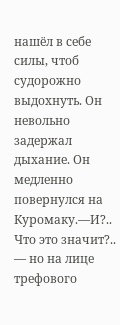нашёл в себе силы, чтоб судорожно выдохнуть. Он невольно задержал дыхание. Он медленно повернулся на Куромаку.—И?.. Что это значит?.. — но на лице трефового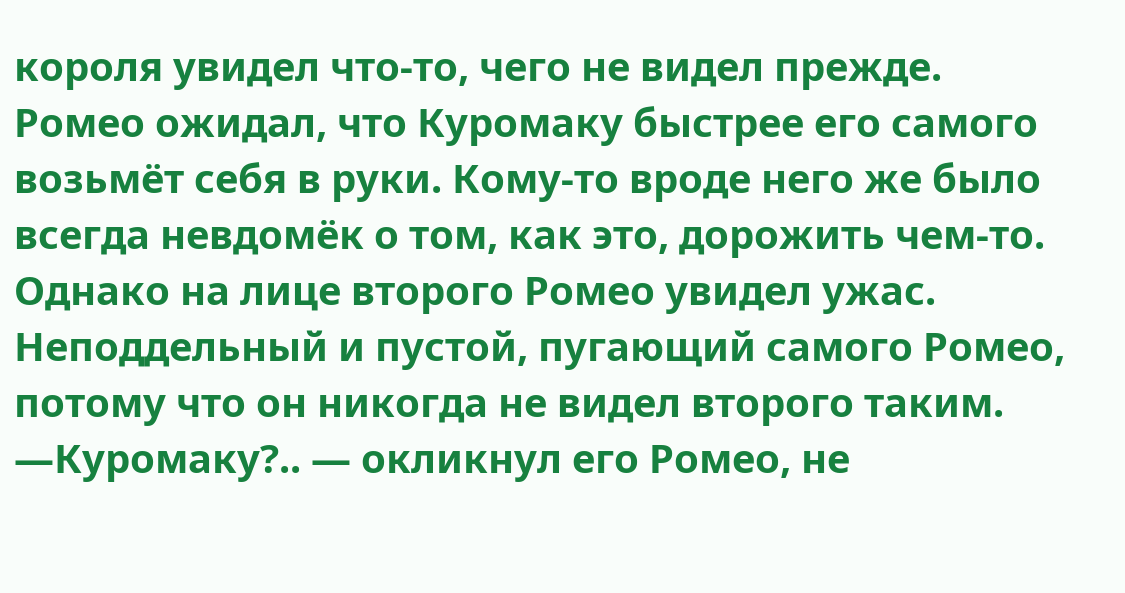короля увидел что-то, чего не видел прежде. Ромео ожидал, что Куромаку быстрее его самого возьмёт себя в руки. Кому-то вроде него же было всегда невдомёк о том, как это, дорожить чем-то. Однако на лице второго Ромео увидел ужас. Неподдельный и пустой, пугающий самого Ромео, потому что он никогда не видел второго таким. —Куромаку?.. — окликнул его Ромео, не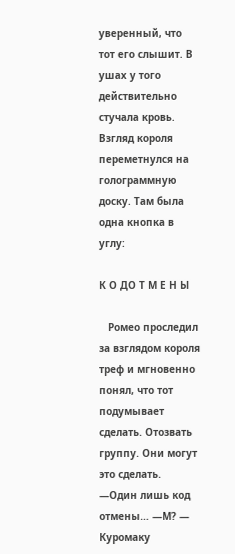уверенный, что тот его слышит. В ушах у того действительно стучала кровь. Взгляд короля переметнулся на голограммную доску. Там была одна кнопка в углу:

К О ДО Т М Е Н Ы

   Ромео проследил за взглядом короля треф и мгновенно понял, что тот подумывает сделать. Отозвать группу. Они могут это сделать. —Один лишь код отмены… —М? — Куромаку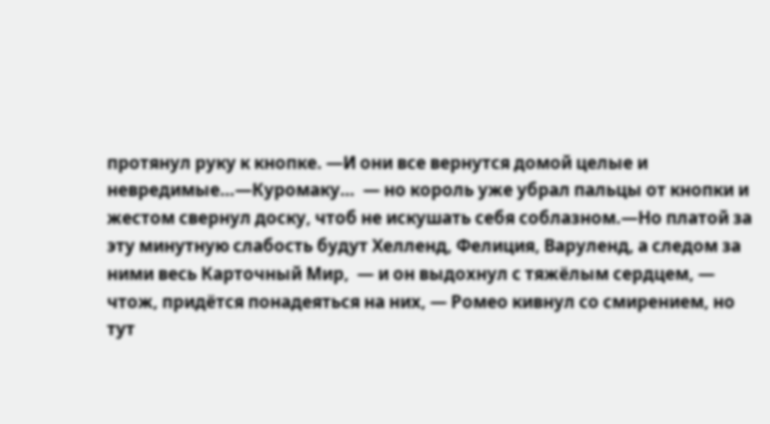протянул руку к кнопке. —И они все вернутся домой целые и невредимые…—Куромаку…  — но король уже убрал пальцы от кнопки и жестом свернул доску, чтоб не искушать себя соблазном.—Но платой за эту минутную слабость будут Хелленд, Фелиция, Варуленд, а следом за ними весь Карточный Мир,  — и он выдохнул с тяжёлым сердцем, — чтож, придётся понадеяться на них, — Ромео кивнул со смирением, но тут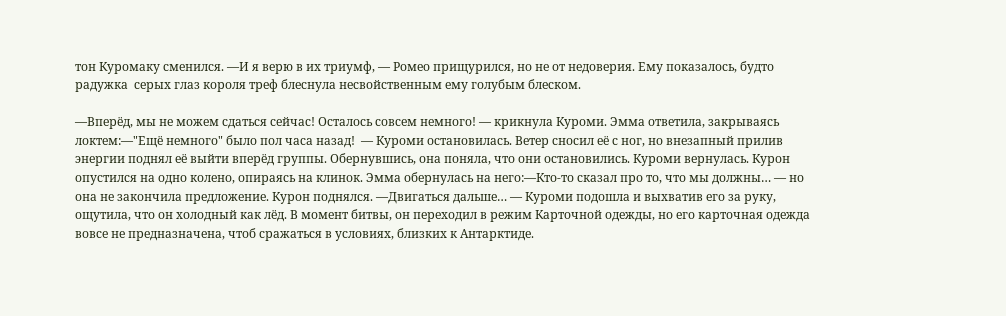тон Куромаку сменился. —И я верю в их триумф, — Ромео прищурился, но не от недоверия. Ему показалось, будто радужка  серых глаз короля треф блеснула несвойственным ему голубым блеском.

—Вперёд, мы не можем сдаться сейчас! Осталось совсем немного! — крикнула Куроми. Эмма ответила, закрываясь локтем:—"Ещё немного" было пол часа назад!  — Куроми остановилась. Ветер сносил её с ног, но внезапный прилив энергии поднял её выйти вперёд группы. Обернувшись, она поняла, что они остановились. Куроми вернулась. Курон опустился на одно колено, опираясь на клинок. Эмма обернулась на него:—Кто-то сказал про то, что мы должны… — но она не закончила предложение. Курон поднялся. —Двигаться дальше… — Куроми подошла и выхватив его за руку, ощутила, что он холодный как лёд. В момент битвы, он переходил в режим Карточной одежды, но его карточная одежда вовсе не предназначена, чтоб сражаться в условиях, близких к Антарктиде.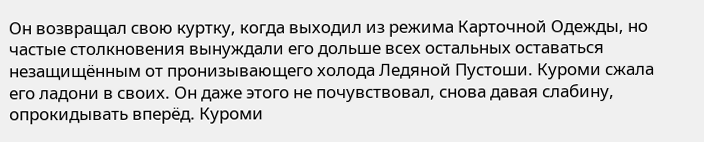Он возвращал свою куртку, когда выходил из режима Карточной Одежды, но частые столкновения вынуждали его дольше всех остальных оставаться незащищённым от пронизывающего холода Ледяной Пустоши. Куроми сжала его ладони в своих. Он даже этого не почувствовал, снова давая слабину, опрокидывать вперёд. Куроми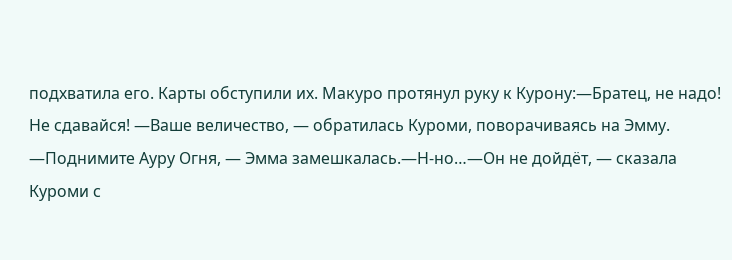подхватила его. Карты обступили их. Макуро протянул руку к Курону:—Братец, не надо! Не сдавайся! —Ваше величество, — обратилась Куроми, поворачиваясь на Эмму. —Поднимите Ауру Огня, — Эмма замешкалась.—Н-но…—Он не дойдёт, — сказала Куроми с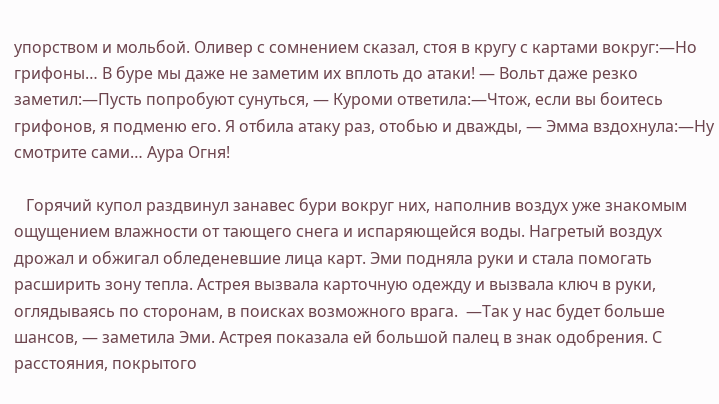упорством и мольбой. Оливер с сомнением сказал, стоя в кругу с картами вокруг:—Но грифоны… В буре мы даже не заметим их вплоть до атаки! — Вольт даже резко заметил:—Пусть попробуют сунуться, — Куроми ответила:—Чтож, если вы боитесь грифонов, я подменю его. Я отбила атаку раз, отобью и дважды, — Эмма вздохнула:—Ну смотрите сами… Аура Огня!

   Горячий купол раздвинул занавес бури вокруг них, наполнив воздух уже знакомым ощущением влажности от тающего снега и испаряющейся воды. Нагретый воздух дрожал и обжигал обледеневшие лица карт. Эми подняла руки и стала помогать расширить зону тепла. Астрея вызвала карточную одежду и вызвала ключ в руки, оглядываясь по сторонам, в поисках возможного врага.  —Так у нас будет больше шансов, — заметила Эми. Астрея показала ей большой палец в знак одобрения. С расстояния, покрытого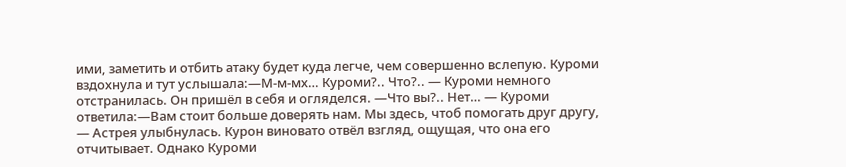ими, заметить и отбить атаку будет куда легче, чем совершенно вслепую. Куроми вздохнула и тут услышала:—М-м-мх… Куроми?.. Что?.. — Куроми немного отстранилась. Он пришёл в себя и огляделся. —Что вы?.. Нет… — Куроми ответила:—Вам стоит больше доверять нам. Мы здесь, чтоб помогать друг другу, — Астрея улыбнулась. Курон виновато отвёл взгляд, ощущая, что она его отчитывает. Однако Куроми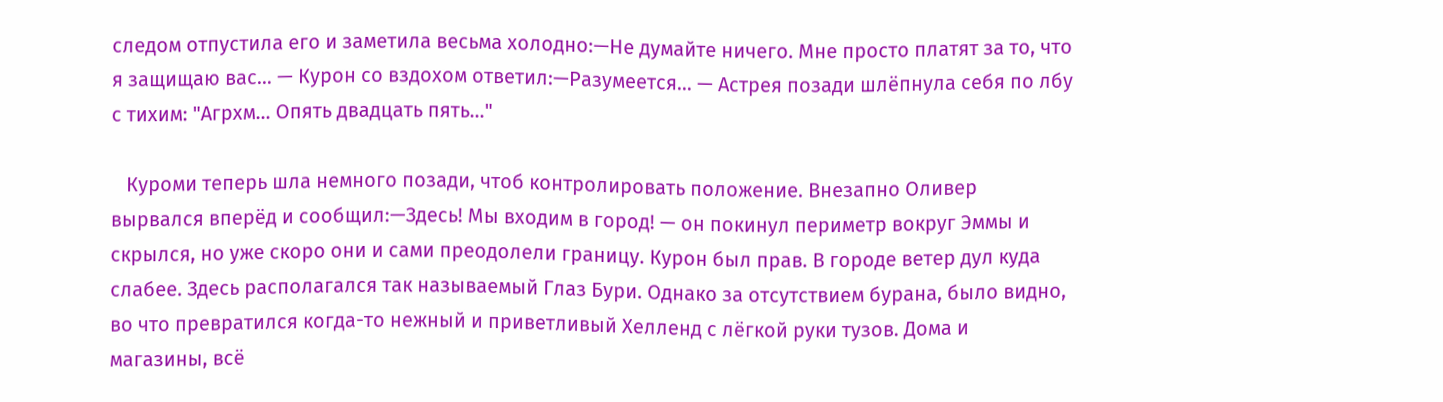следом отпустила его и заметила весьма холодно:—Не думайте ничего. Мне просто платят за то, что я защищаю вас… — Курон со вздохом ответил:—Разумеется… — Астрея позади шлёпнула себя по лбу с тихим: "Агрхм… Опять двадцать пять…"

   Куроми теперь шла немного позади, чтоб контролировать положение. Внезапно Оливер вырвался вперёд и сообщил:—Здесь! Мы входим в город! — он покинул периметр вокруг Эммы и скрылся, но уже скоро они и сами преодолели границу. Курон был прав. В городе ветер дул куда слабее. Здесь располагался так называемый Глаз Бури. Однако за отсутствием бурана, было видно, во что превратился когда-то нежный и приветливый Хелленд с лёгкой руки тузов. Дома и магазины, всё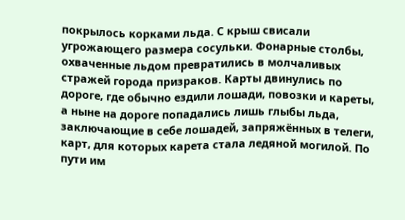покрылось корками льда. С крыш свисали угрожающего размера сосульки. Фонарные столбы, охваченные льдом превратились в молчаливых стражей города призраков. Карты двинулись по дороге, где обычно ездили лошади, повозки и кареты, а ныне на дороге попадались лишь глыбы льда, заключающие в себе лошадей, запряжённых в телеги, карт, для которых карета стала ледяной могилой. По пути им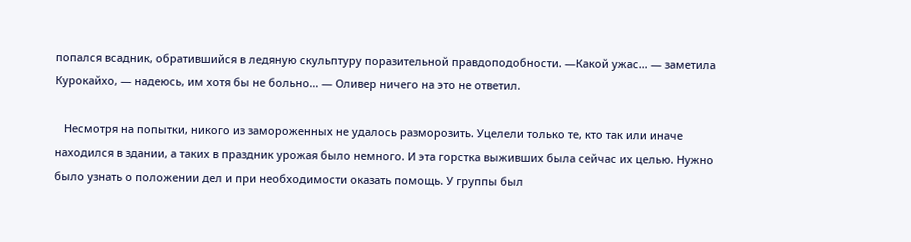попался всадник, обратившийся в ледяную скульптуру поразительной правдоподобности. —Какой ужас… — заметила Курокайхо, — надеюсь, им хотя бы не больно… — Оливер ничего на это не ответил.

   Несмотря на попытки, никого из замороженных не удалось разморозить. Уцелели только те, кто так или иначе находился в здании, а таких в праздник урожая было немного. И эта горстка выживших была сейчас их целью. Нужно было узнать о положении дел и при необходимости оказать помощь. У группы был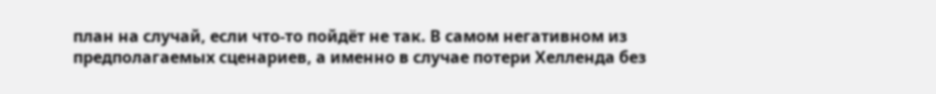план на случай, если что-то пойдёт не так. В самом негативном из предполагаемых сценариев, а именно в случае потери Хелленда без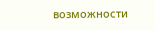возможности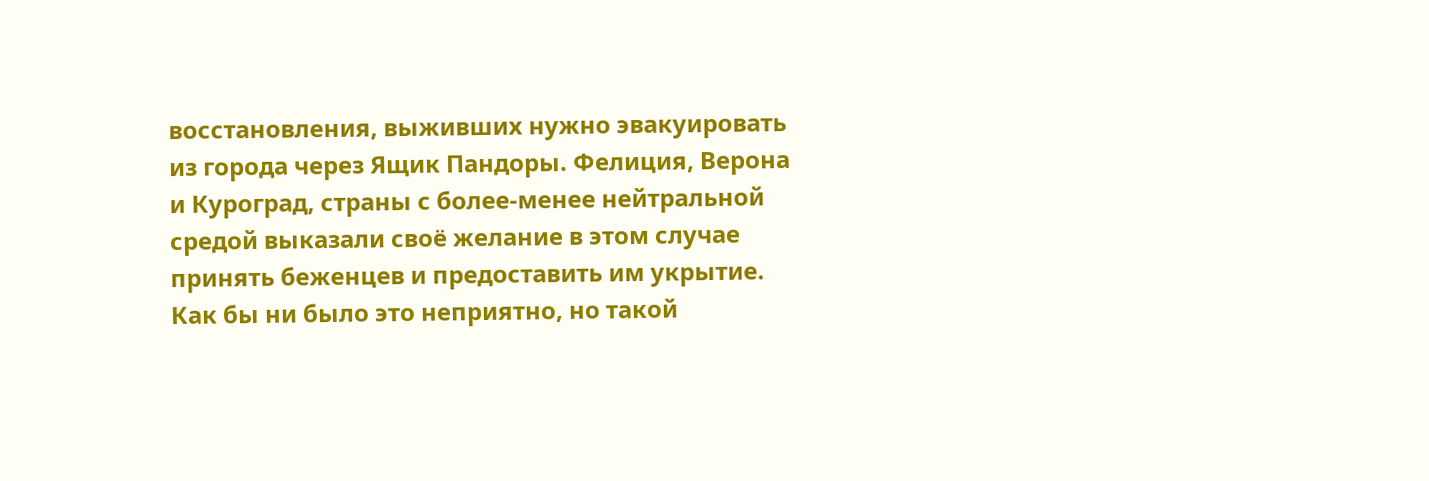восстановления, выживших нужно эвакуировать из города через Ящик Пандоры. Фелиция, Верона и Куроград, страны с более-менее нейтральной средой выказали своё желание в этом случае принять беженцев и предоставить им укрытие. Как бы ни было это неприятно, но такой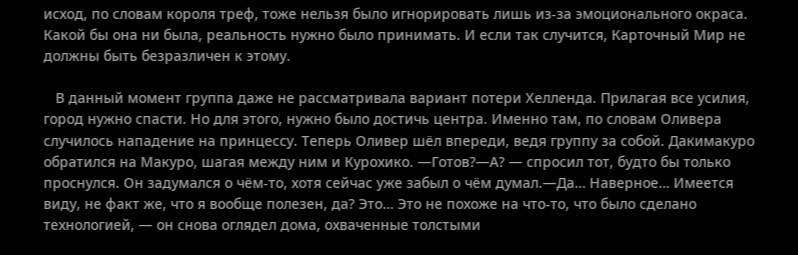исход, по словам короля треф, тоже нельзя было игнорировать лишь из-за эмоционального окраса. Какой бы она ни была, реальность нужно было принимать. И если так случится, Карточный Мир не должны быть безразличен к этому.

   В данный момент группа даже не рассматривала вариант потери Хелленда. Прилагая все усилия, город нужно спасти. Но для этого, нужно было достичь центра. Именно там, по словам Оливера случилось нападение на принцессу. Теперь Оливер шёл впереди, ведя группу за собой. Дакимакуро обратился на Макуро, шагая между ним и Курохико. —Готов?—А? — спросил тот, будто бы только проснулся. Он задумался о чём-то, хотя сейчас уже забыл о чём думал.—Да… Наверное… Имеется виду, не факт же, что я вообще полезен, да? Это… Это не похоже на что-то, что было сделано технологией, — он снова оглядел дома, охваченные толстыми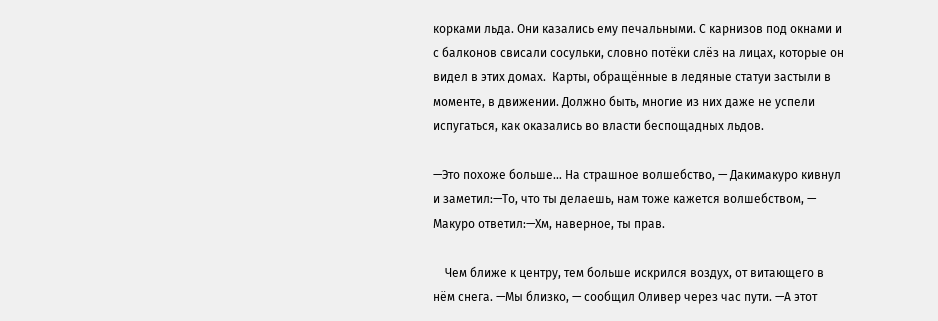корками льда. Они казались ему печальными. С карнизов под окнами и с балконов свисали сосульки, словно потёки слёз на лицах, которые он видел в этих домах.  Карты, обращённые в ледяные статуи застыли в моменте, в движении. Должно быть, многие из них даже не успели испугаться, как оказались во власти беспощадных льдов.

—Это похоже больше… На страшное волшебство, — Дакимакуро кивнул и заметил:—То, что ты делаешь, нам тоже кажется волшебством, — Макуро ответил:—Хм, наверное, ты прав.

    Чем ближе к центру, тем больше искрился воздух, от витающего в нём снега. —Мы близко, — сообщил Оливер через час пути. —А этот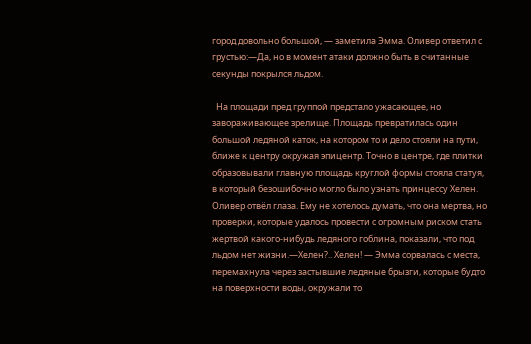город довольно большой, — заметила Эмма. Оливер ответил с грустью:—Да, но в момент атаки должно быть в считанные секунды покрылся льдом.

  На площади пред группой предстало ужасающее, но завораживающее зрелище. Площадь превратилась один большой ледяной каток, на котором то и дело стояли на пути, ближе к центру окружая эпицентр. Точно в центре, где плитки образовывали главную площадь круглой формы стояла статуя, в который безошибочно могло было узнать принцессу Хелен. Оливер отвёл глаза. Ему не хотелось думать, что она мертва, но проверки, которые удалось провести с огромным риском стать жертвой какого-нибудь ледяного гоблина, показали, что под льдом нет жизни.—Хелен?.. Хелен! — Эмма сорвалась с места, перемахнула через застывшие ледяные брызги, которые будто на поверхности воды, окружали то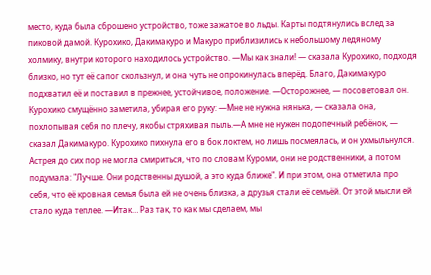место, куда была сброшено устройство, тоже зажатое во льды. Карты подтянулись вслед за пиковой дамой. Курохико, Дакимакуро и Макуро приблизились к небольшому ледяному холмику, внутри которого находилось устройство. —Мы как знали! — сказала Курохико, подходя близко, но тут её сапог скользнул, и она чуть не опрокинулась вперёд. Благо, Дакимакуро подхватил её и поставил в прежнее, устойчивое, положение. —Осторожнее, — посоветовал он. Курохико смущённо заметила, убирая его руку: —Мне не нужна нянька, — сказала она, похлопывая себя по плечу, якобы стряхивая пыль.—А мне не нужен подопечный ребёнок, — сказал Дакимакуро. Курохико пихнула его в бок локтем, но лишь посмеялась, и он ухмыльнулся. Астрея до сих пор не могла смириться, что по словам Куроми, они не родственники, а потом подумала: "Лучше. Они родственны душой, а это куда ближе". И при этом, она отметила про себя, что её кровная семья была ей не очень близка, а друзья стали её семьёй. От этой мысли ей стало куда теплее. —Итак… Раз так, то как мы сделаем, мы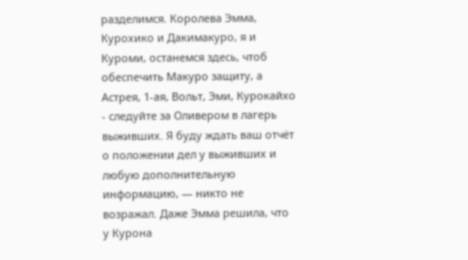разделимся. Королева Эмма, Курохико и Дакимакуро, я и Куроми, останемся здесь, чтоб обеспечить Макуро защиту, а Астрея, 1-ая, Вольт, Эми, Курокайхо - следуйте за Оливером в лагерь выживших. Я буду ждать ваш отчёт о положении дел у выживших и любую дополнительную информацию, — никто не возражал. Даже Эмма решила, что у Курона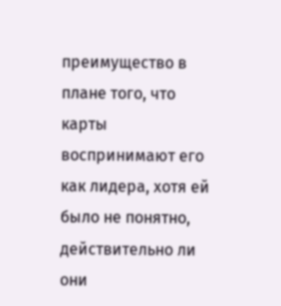преимущество в плане того, что карты воспринимают его как лидера, хотя ей было не понятно, действительно ли они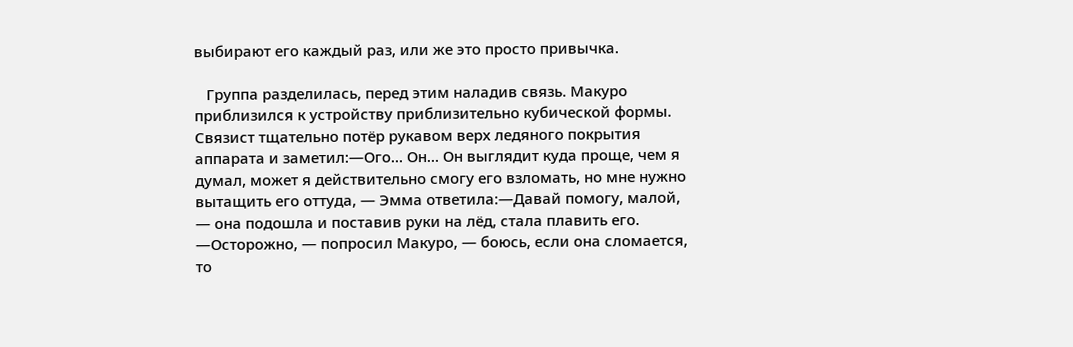выбирают его каждый раз, или же это просто привычка.

   Группа разделилась, перед этим наладив связь. Макуро приблизился к устройству приблизительно кубической формы. Связист тщательно потёр рукавом верх ледяного покрытия аппарата и заметил:—Ого… Он… Он выглядит куда проще, чем я думал, может я действительно смогу его взломать, но мне нужно вытащить его оттуда, — Эмма ответила:—Давай помогу, малой, — она подошла и поставив руки на лёд, стала плавить его. —Осторожно, — попросил Макуро, — боюсь, если она сломается, то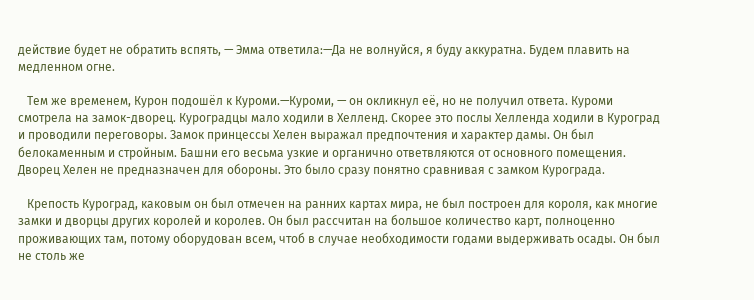действие будет не обратить вспять, — Эмма ответила:—Да не волнуйся, я буду аккуратна. Будем плавить на медленном огне.

   Тем же временем, Курон подошёл к Куроми.—Куроми, — он окликнул её, но не получил ответа. Куроми смотрела на замок-дворец. Куроградцы мало ходили в Хелленд. Скорее это послы Хелленда ходили в Куроград и проводили переговоры. Замок принцессы Хелен выражал предпочтения и характер дамы. Он был белокаменным и стройным. Башни его весьма узкие и органично ответвляются от основного помещения. Дворец Хелен не предназначен для обороны. Это было сразу понятно сравнивая с замком Курограда.

   Крепость Куроград, каковым он был отмечен на ранних картах мира, не был построен для короля, как многие замки и дворцы других королей и королев. Он был рассчитан на большое количество карт, полноценно проживающих там, потому оборудован всем, чтоб в случае необходимости годами выдерживать осады. Он был не столь же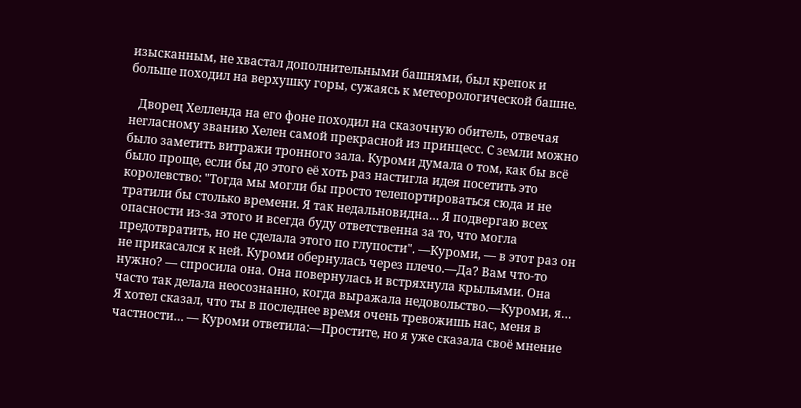изысканным, не хвастал дополнительными башнями, был крепок и больше походил на верхушку горы, сужаясь к метеорологической башне.

   Дворец Хелленда на его фоне походил на сказочную обитель, отвечая негласному званию Хелен самой прекрасной из принцесс. С земли можно было заметить витражи тронного зала. Куроми думала о том, как бы всё было проще, если бы до этого её хоть раз настигла идея посетить это королевство: "Тогда мы могли бы просто телепортироваться сюда и не тратили бы столько времени. Я так недальновидна… Я подвергаю всех опасности из-за этого и всегда буду ответственна за то, что могла предотвратить, но не сделала этого по глупости". —Куроми, — в этот раз он не прикасался к ней. Куроми обернулась через плечо.—Да? Вам что-то нужно? — спросила она. Она повернулась и встряхнула крыльями. Она часто так делала неосознанно, когда выражала недовольство.—Куроми, я… Я хотел сказал, что ты в последнее время очень тревожишь нас, меня в частности… — Куроми ответила:—Простите, но я уже сказала своё мнение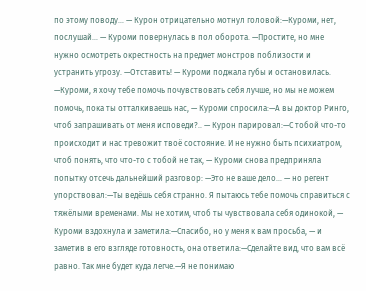по этому поводу… — Курон отрицательно мотнул головой:—Куроми, нет, послушай… — Куроми повернулась в пол оборота. —Простите, но мне нужно осмотреть окрестность на предмет монстров поблизости и устранить угрозу. —Отставить! — Куроми поджала губы и остановилась. —Куроми, я хочу тебе помочь почувствовать себя лучше, но мы не можем помочь, пока ты отталкиваешь нас, — Куроми спросила:—А вы доктор Ринго, чтоб запрашивать от меня исповеди?.. — Курон парировал:—С тобой что-то происходит и нас тревожит твоё состояние. И не нужно быть психиатром, чтоб понять, что что-то с тобой не так, — Куроми снова предприняла попытку отсечь дальнейший разговор: —Это не ваше дело… — но регент упорствовал:—Ты ведёшь себя странно. Я пытаюсь тебе помочь справиться с тяжёлыми временами. Мы не хотим, чтоб ты чувствовала себя одинокой, — Куроми вздохнула и заметила:—Спасибо, но у меня к вам просьба, — и заметив в его взгляде готовность, она ответила:—Сделайте вид, что вам всё равно. Так мне будет куда легче.—Я не понимаю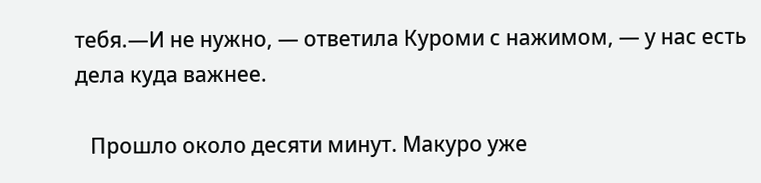тебя.—И не нужно, — ответила Куроми с нажимом, — у нас есть дела куда важнее.

   Прошло около десяти минут. Макуро уже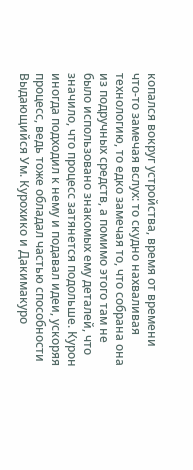копался вокруг устройства, время от времени что-то замечая вслух: то скудно нахваливая технологию, то едко замечая то, что собрана она из подручных средств, а помимо этого там не было использовано знакомых ему деталей, что значило, что процесс затянется подольше. Курон иногда подходил к нему и подавал идеи, ускоряя процесс, ведь тоже обладал частью способности Выдающийся Ум. Курохико и Дакимакуро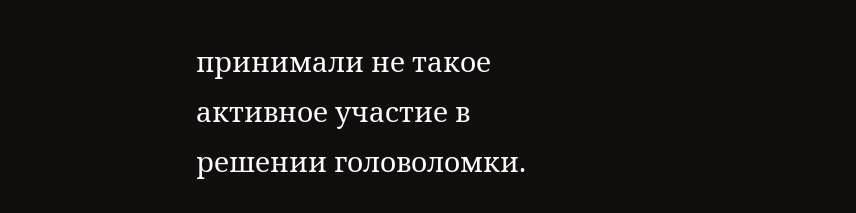принимали не такое активное участие в решении головоломки.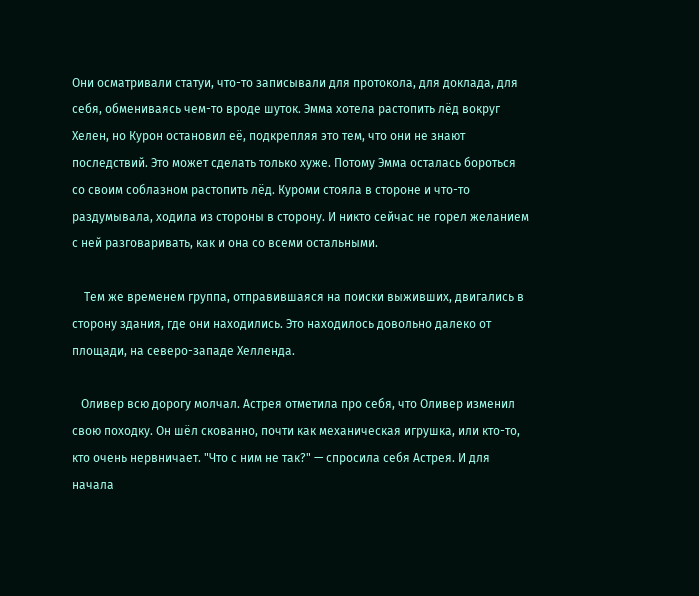Они осматривали статуи, что-то записывали для протокола, для доклада, для себя, обмениваясь чем-то вроде шуток. Эмма хотела растопить лёд вокруг Хелен, но Курон остановил её, подкрепляя это тем, что они не знают последствий. Это может сделать только хуже. Потому Эмма осталась бороться со своим соблазном растопить лёд. Куроми стояла в стороне и что-то раздумывала, ходила из стороны в сторону. И никто сейчас не горел желанием с ней разговаривать, как и она со всеми остальными.

    Тем же временем группа, отправившаяся на поиски выживших, двигались в сторону здания, где они находились. Это находилось довольно далеко от площади, на северо-западе Хелленда.

   Оливер всю дорогу молчал. Астрея отметила про себя, что Оливер изменил свою походку. Он шёл скованно, почти как механическая игрушка, или кто-то, кто очень нервничает. "Что с ним не так?" — спросила себя Астрея. И для начала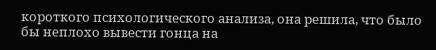короткого психологического анализа, она решила, что было бы неплохо вывести гонца на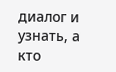диалог и узнать, а кто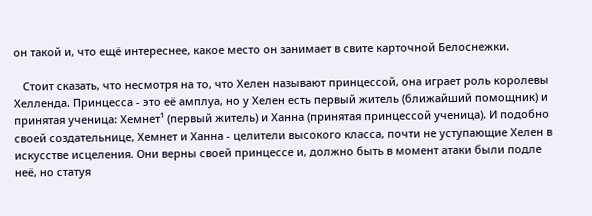он такой и, что ещё интереснее, какое место он занимает в свите карточной Белоснежки.

   Стоит сказать, что несмотря на то, что Хелен называют принцессой, она играет роль королевы Хелленда. Принцесса - это её амплуа, но у Хелен есть первый житель (ближайший помощник) и принятая ученица: Хемнет¹ (первый житель) и Ханна (принятая принцессой ученица). И подобно своей создательнице, Хемнет и Ханна - целители высокого класса, почти не уступающие Хелен в искусстве исцеления. Они верны своей принцессе и, должно быть в момент атаки были подле неё, но статуя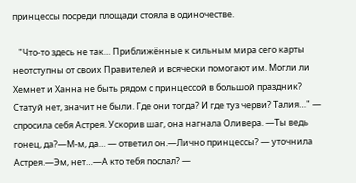принцессы посреди площади стояла в одиночестве.

   "Что-то здесь не так… Приближённые к сильным мира сего карты неотступны от своих Правителей и всячески помогают им. Могли ли Хемнет и Ханна не быть рядом с принцессой в большой праздник? Статуй нет, значит не были. Где они тогда? И где туз черви? Талия…" — спросила себя Астрея. Ускорив шаг, она нагнала Оливера. —Ты ведь гонец, да?—М-м, да… — ответил он.—Лично принцессы? — уточнила Астрея.—Эм, нет…—А кто тебя послал? —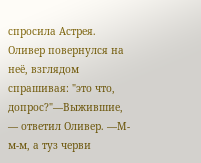спросила Астрея. Оливер повернулся на неё, взглядом спрашивая: "это что, допрос?"—Выжившие, — ответил Оливер. —М-м-м, а туз черви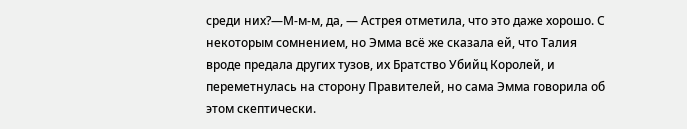среди них?—М-м-м, да, — Астрея отметила, что это даже хорошо. С некоторым сомнением, но Эмма всё же сказала ей, что Талия вроде предала других тузов, их Братство Убийц Королей, и переметнулась на сторону Правителей, но сама Эмма говорила об этом скептически.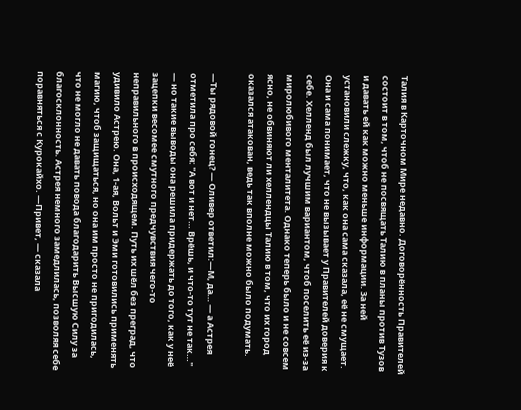Талия в Карточном Мире недавно. Договорённость Правителей состоит в том, чтоб не посвящать Талию в планы против Тузов и давать ей как можно меньше информации. За ней установили слежку, что, как она сама сказала, её не смущает. Она и сама понимает, что не вызывает у Правителей доверия к себе. Хелленд был лучшим вариантом, чтоб поселить её из-за миролюбивого менталитета. Однако теперь было и не совсем ясно, не обвиняют ли хеллендцы Талию в том, что их город оказался атакован, ведь так вполне можно было подумать.

—Ты рядовой гонец? — Оливер ответил:—М, да… — а Астрея отметила про себя: "А вот и нет… Врёшь, и что-то тут не так…" — но такие выводы она решила придержать до того, как у неё зацепки весомее смутного предчувствия чего-то неправильного в происходящем. Путь их шёл без преград, что удивило Астрею. Она, 1-ая, Вольт и Эми готовились применять магию, чтоб защищаться, но она им просто не пригодилась, что не могло не давать повода благодарить Высшую Силу за благосклонность. Астрея немного замедлилась, позволяя себе поравняться с Курокайхо. —Привет, — сказала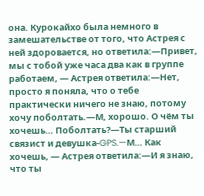она. Курокайхо была немного в замешательстве от того, что Астрея с ней здоровается, но ответила:—Привет, мы с тобой уже часа два как в группе работаем, — Астрея ответила:—Нет, просто я поняла, что о тебе практически ничего не знаю, потому хочу поболтать.—М, хорошо. О чём ты хочешь… Поболтать?—Ты старший связист и девушка-GPS.—М… Как хочешь, — Астрея ответила:—И я знаю, что ты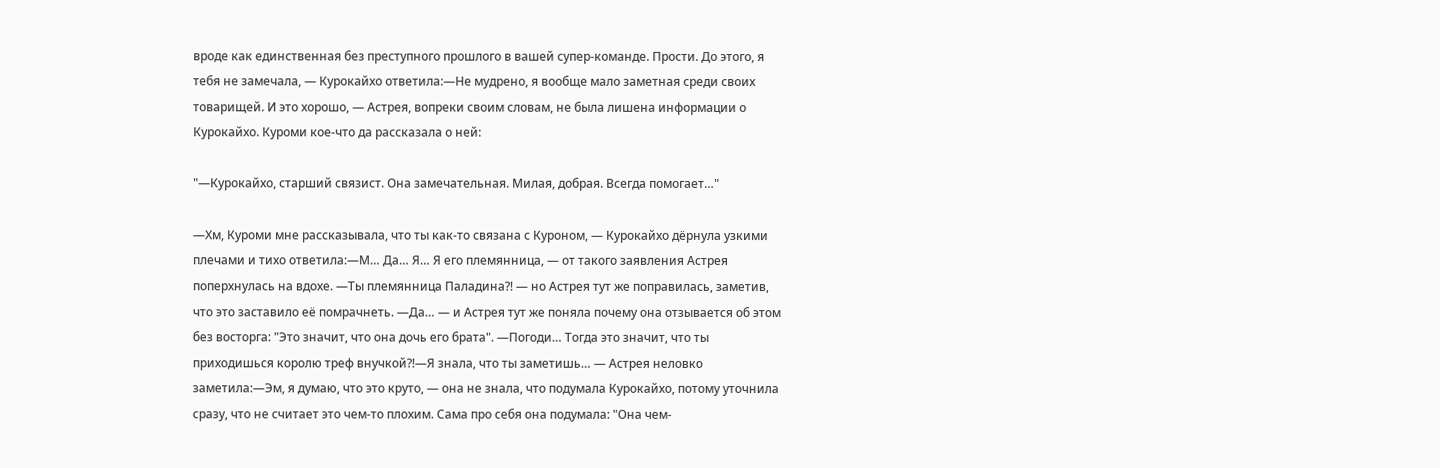вроде как единственная без преступного прошлого в вашей супер-команде. Прости. До этого, я тебя не замечала, — Курокайхо ответила:—Не мудрено, я вообще мало заметная среди своих товарищей. И это хорошо, — Астрея, вопреки своим словам, не была лишена информации о Курокайхо. Куроми кое-что да рассказала о ней:

"—Курокайхо, старший связист. Она замечательная. Милая, добрая. Всегда помогает…"

—Хм, Куроми мне рассказывала, что ты как-то связана с Куроном, — Курокайхо дёрнула узкими плечами и тихо ответила:—М… Да… Я… Я его племянница, — от такого заявления Астрея поперхнулась на вдохе. —Ты племянница Паладина?! — но Астрея тут же поправилась, заметив, что это заставило её помрачнеть. —Да… — и Астрея тут же поняла почему она отзывается об этом без восторга: "Это значит, что она дочь его брата". —Погоди… Тогда это значит, что ты приходишься королю треф внучкой?!—Я знала, что ты заметишь… — Астрея неловко заметила:—Эм, я думаю, что это круто, — она не знала, что подумала Курокайхо, потому уточнила сразу, что не считает это чем-то плохим. Сама про себя она подумала: "Она чем-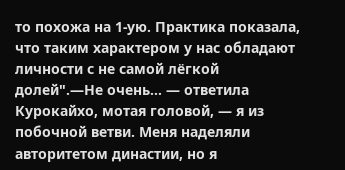то похожа на 1-ую. Практика показала, что таким характером у нас обладают личности с не самой лёгкой долей".—Не очень… — ответила Курокайхо, мотая головой, — я из побочной ветви. Меня наделяли авторитетом династии, но я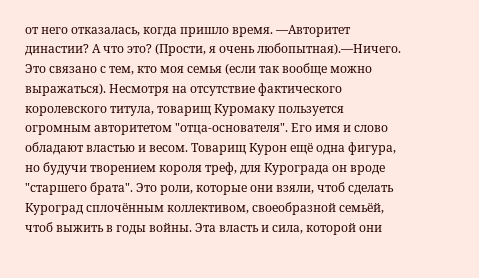от него отказалась, когда пришло время. —Авторитет династии? А что это? (Прости, я очень любопытная).—Ничего. Это связано с тем, кто моя семья (если так вообще можно выражаться). Несмотря на отсутствие фактического королевского титула, товарищ Куромаку пользуется огромным авторитетом "отца-основателя". Его имя и слово обладают властью и весом. Товарищ Курон ещё одна фигура, но будучи творением короля треф, для Курограда он вроде "старшего брата". Это роли, которые они взяли, чтоб сделать Куроград сплочённым коллективом, своеобразной семьёй, чтоб выжить в годы войны. Эта власть и сила, которой они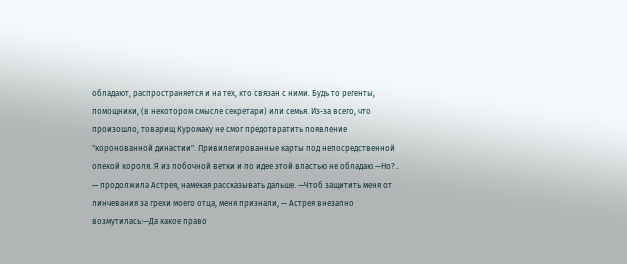обладают, распространяется и на тех, кто связан с ними. Будь то регенты, помощники, (в некотором смысле секретари) или семья. Из-за всего, что произошло, товарищ Куромаку не смог предотвратить появление "коронованной династии". Привилегированные карты под непосредственной опекой короля. Я из побочной ветки и по идее этой властью не обладаю.—Но?.. — продолжила Астрея, намекая рассказывать дальше. —Чтоб защитить меня от линчевания за грехи моего отца, меня признали, — Астрея внезапно возмутилась:—Да какое право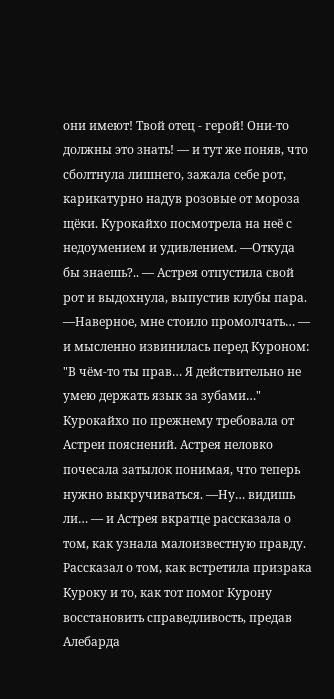они имеют! Твой отец - герой! Они-то должны это знать! — и тут же поняв, что сболтнула лишнего, зажала себе рот, карикатурно надув розовые от мороза щёки. Курокайхо посмотрела на неё с недоумением и удивлением. —Откуда бы знаешь?.. — Астрея отпустила свой рот и выдохнула, выпустив клубы пара. —Наверное, мне стоило промолчать… — и мысленно извинилась перед Куроном: "В чём-то ты прав… Я действительно не умею держать язык за зубами…" Курокайхо по прежнему требовала от Астреи пояснений. Астрея неловко почесала затылок понимая, что теперь нужно выкручиваться. —Ну… видишь ли… — и Астрея вкратце рассказала о том, как узнала малоизвестную правду. Рассказал о том, как встретила призрака Куроку и то, как тот помог Курону восстановить справедливость, предав Алебарда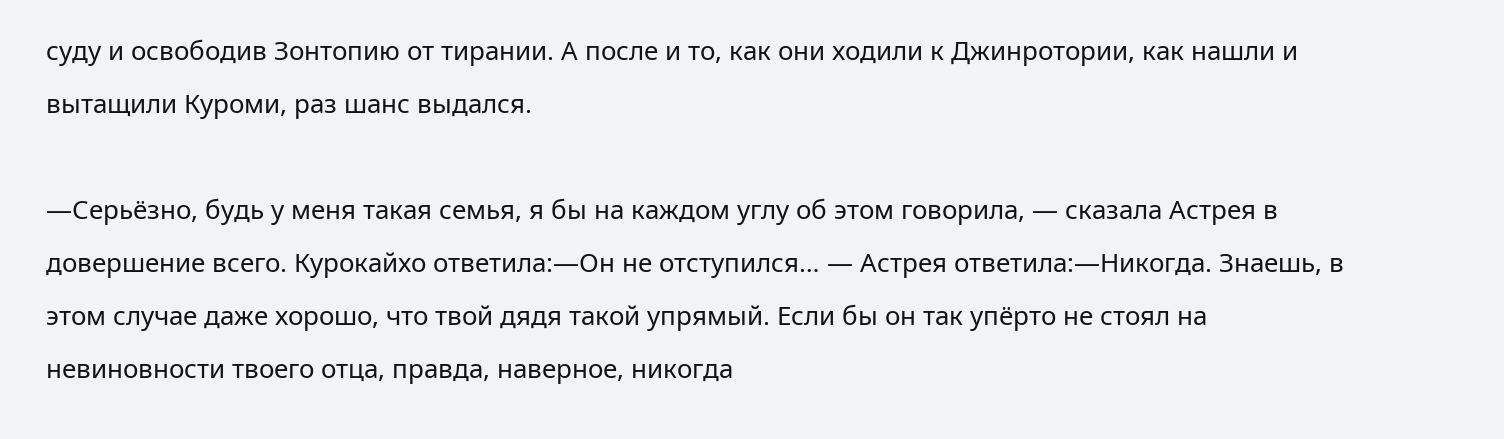суду и освободив Зонтопию от тирании. А после и то, как они ходили к Джинротории, как нашли и вытащили Куроми, раз шанс выдался.

—Серьёзно, будь у меня такая семья, я бы на каждом углу об этом говорила, — сказала Астрея в довершение всего. Курокайхо ответила:—Он не отступился… — Астрея ответила:—Никогда. Знаешь, в этом случае даже хорошо, что твой дядя такой упрямый. Если бы он так упёрто не стоял на невиновности твоего отца, правда, наверное, никогда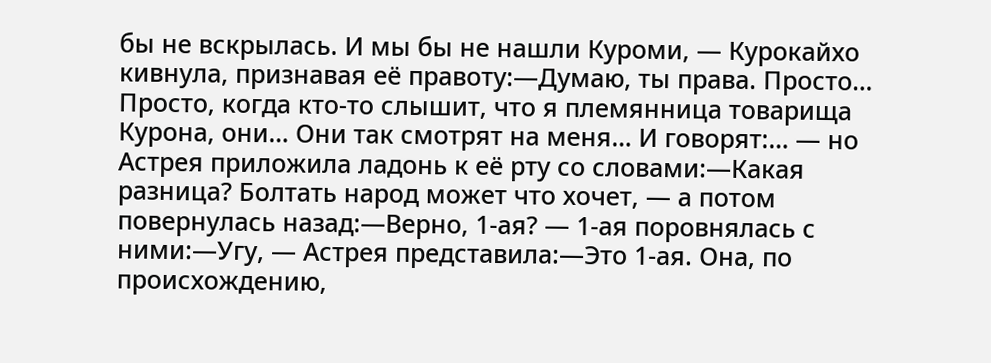бы не вскрылась. И мы бы не нашли Куроми, — Курокайхо кивнула, признавая её правоту:—Думаю, ты права. Просто… Просто, когда кто-то слышит, что я племянница товарища Курона, они… Они так смотрят на меня… И говорят:… — но Астрея приложила ладонь к её рту со словами:—Какая разница? Болтать народ может что хочет, — а потом повернулась назад:—Верно, 1-ая? — 1-ая поровнялась с ними:—Угу, — Астрея представила:—Это 1-ая. Она, по происхождению,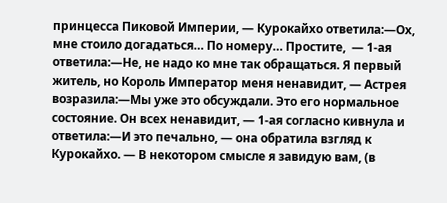принцесса Пиковой Империи, — Курокайхо ответила:—Ох, мне стоило догадаться… По номеру… Простите,  — 1-ая ответила:—Не, не надо ко мне так обращаться. Я первый житель, но Король Император меня ненавидит, — Астрея возразила:—Мы уже это обсуждали. Это его нормальное состояние. Он всех ненавидит, — 1-ая согласно кивнула и ответила:—И это печально, — она обратила взгляд к Курокайхо. — В некотором смысле я завидую вам, (в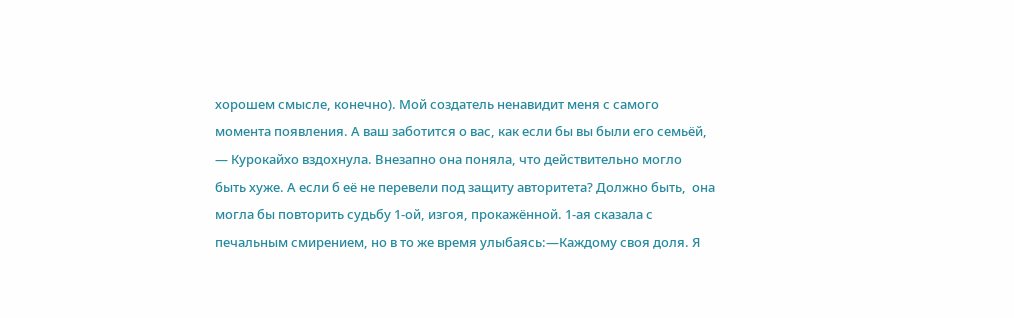хорошем смысле, конечно). Мой создатель ненавидит меня с самого момента появления. А ваш заботится о вас, как если бы вы были его семьёй, — Курокайхо вздохнула. Внезапно она поняла, что действительно могло быть хуже. А если б её не перевели под защиту авторитета? Должно быть,  она могла бы повторить судьбу 1-ой, изгоя, прокажённой. 1-ая сказала с печальным смирением, но в то же время улыбаясь:—Каждому своя доля. Я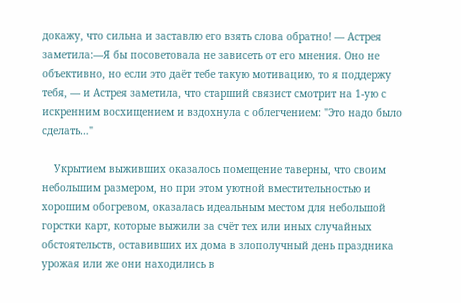докажу, что сильна и заставлю его взять слова обратно! — Астрея заметила:—Я бы посоветовала не зависеть от его мнения. Оно не объективно, но если это даёт тебе такую мотивацию, то я поддержу тебя, — и Астрея заметила, что старший связист смотрит на 1-ую с искренним восхищением и вздохнула с облегчением: "Это надо было сделать…"

    Укрытием выживших оказалось помещение таверны, что своим небольшим размером, но при этом уютной вместительностью и хорошим обогревом, оказалась идеальным местом для небольшой горстки карт, которые выжили за счёт тех или иных случайных обстоятельств, оставивших их дома в злополучный день праздника урожая или же они находились в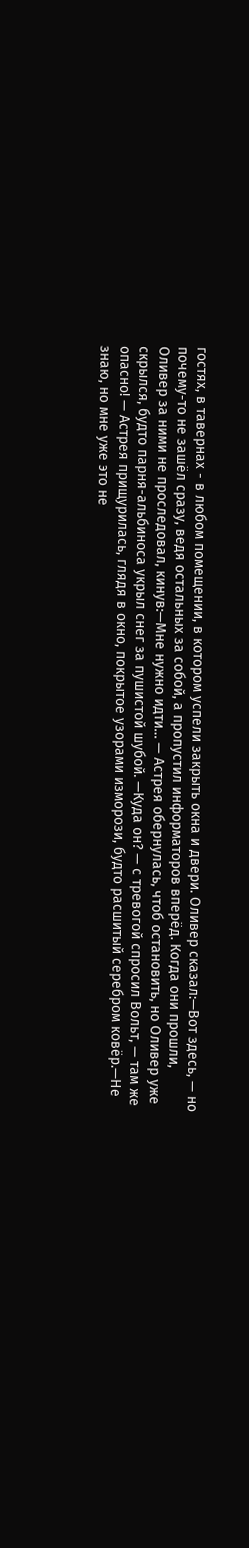гостях, в тавернах - в любом помещении, в котором успели закрыть окна и двери. Оливер сказал:—Вот здесь, — но почему-то не зашёл сразу, ведя остальных за собой, а пропустил информаторов вперёд. Когда они прошли, Оливер за ними не проследовал, кинув:—Мне нужно идти… — Астрея обернулась, чтоб остановить, но Оливер уже скрылся, будто парня-альбиноса укрыл снег за пушистой шубой. —Куда он? — с тревогой спросил Вольт, — там же опасно! — Астрея прищурилась, глядя в окно, покрытое узорами изморози, будто расшитый серебром ковёр.—Не знаю, но мне уже это не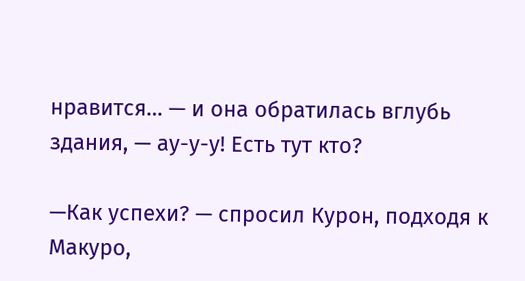нравится… — и она обратилась вглубь здания, — ау-у-у! Есть тут кто?

—Как успехи? — спросил Курон, подходя к Макуро,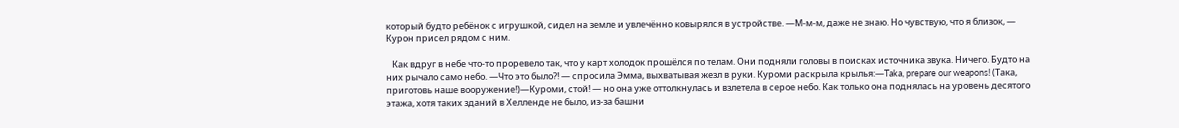который будто ребёнок с игрушкой, сидел на земле и увлечённо ковырялся в устройстве. —М-м-м, даже не знаю. Но чувствую, что я близок, — Курон присел рядом с ним.

   Как вдруг в небе что-то проревело так, что у карт холодок прошёлся по телам. Они подняли головы в поисках источника звука. Ничего. Будто на них рычало само небо. —Что это было?! — спросила Эмма, выхватывая жезл в руки. Куроми раскрыла крылья:—Taka, prepare our weapons! (Така, приготовь наше вооружение!)—Куроми, стой! — но она уже оттолкнулась и взлетела в серое небо. Как только она поднялась на уровень десятого этажа, хотя таких зданий в Хелленде не было, из-за башни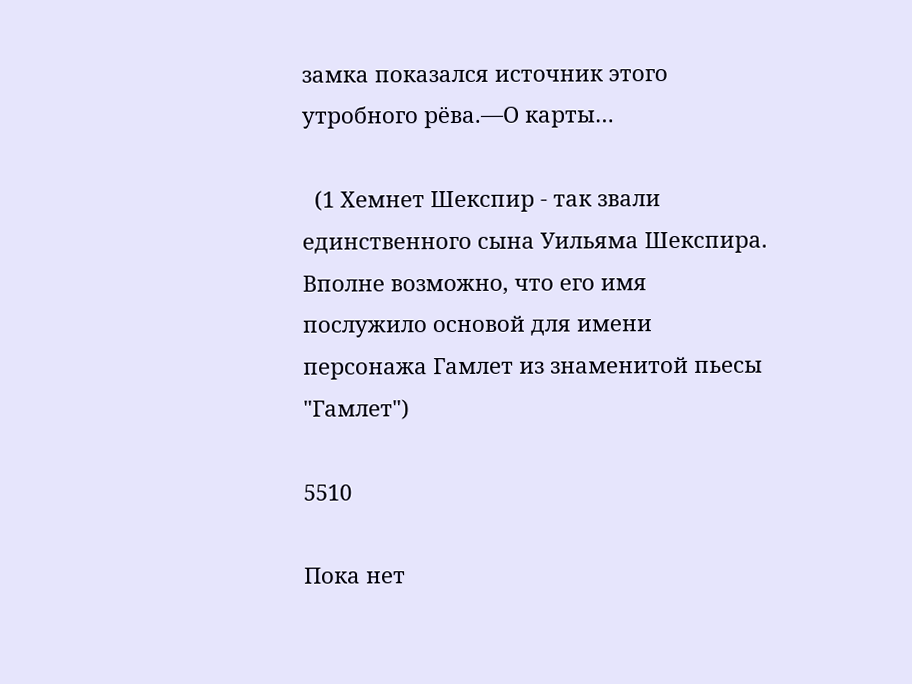замка показался источник этого утробного рёва.—О карты…

  (1 Хемнет Шекспир - так звали единственного сына Уильяма Шекспира. Вполне возможно, что его имя послужило основой для имени персонажа Гамлет из знаменитой пьесы "Гамлет")

5510

Пока нет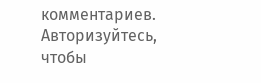комментариев. Авторизуйтесь, чтобы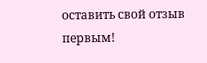оставить свой отзыв первым!